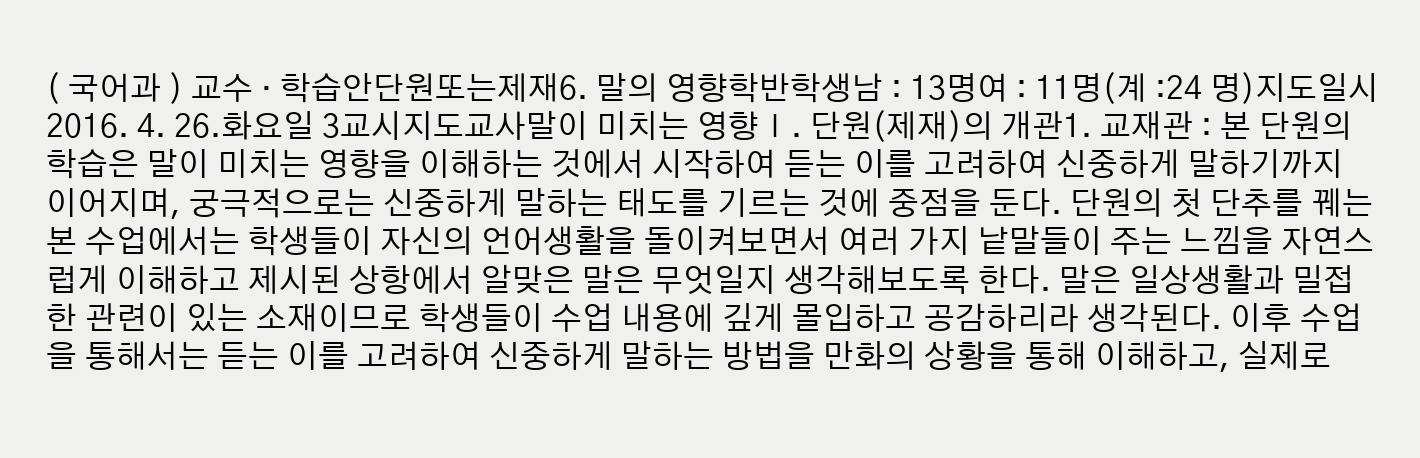( 국어과 ) 교수 · 학습안단원또는제재6. 말의 영향학반학생남 : 13명여 : 11명(계 :24 명)지도일시2016. 4. 26.화요일 3교시지도교사말이 미치는 영향Ⅰ. 단원(제재)의 개관1. 교재관 : 본 단원의 학습은 말이 미치는 영향을 이해하는 것에서 시작하여 듣는 이를 고려하여 신중하게 말하기까지 이어지며, 궁극적으로는 신중하게 말하는 태도를 기르는 것에 중점을 둔다. 단원의 첫 단추를 꿰는 본 수업에서는 학생들이 자신의 언어생활을 돌이켜보면서 여러 가지 낱말들이 주는 느낌을 자연스럽게 이해하고 제시된 상항에서 알맞은 말은 무엇일지 생각해보도록 한다. 말은 일상생활과 밀접한 관련이 있는 소재이므로 학생들이 수업 내용에 깊게 몰입하고 공감하리라 생각된다. 이후 수업을 통해서는 듣는 이를 고려하여 신중하게 말하는 방법을 만화의 상황을 통해 이해하고, 실제로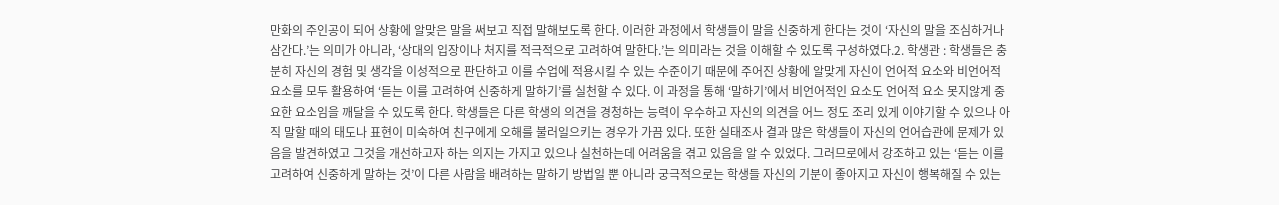만화의 주인공이 되어 상황에 알맞은 말을 써보고 직접 말해보도록 한다. 이러한 과정에서 학생들이 말을 신중하게 한다는 것이 ‘자신의 말을 조심하거나 삼간다.’는 의미가 아니라, ‘상대의 입장이나 처지를 적극적으로 고려하여 말한다.’는 의미라는 것을 이해할 수 있도록 구성하였다.2. 학생관 : 학생들은 충분히 자신의 경험 및 생각을 이성적으로 판단하고 이를 수업에 적용시킬 수 있는 수준이기 때문에 주어진 상황에 알맞게 자신이 언어적 요소와 비언어적 요소를 모두 활용하여 ‘듣는 이를 고려하여 신중하게 말하기’를 실천할 수 있다. 이 과정을 통해 ‘말하기’에서 비언어적인 요소도 언어적 요소 못지않게 중요한 요소임을 깨달을 수 있도록 한다. 학생들은 다른 학생의 의견을 경청하는 능력이 우수하고 자신의 의견을 어느 정도 조리 있게 이야기할 수 있으나 아직 말할 때의 태도나 표현이 미숙하여 친구에게 오해를 불러일으키는 경우가 가끔 있다. 또한 실태조사 결과 많은 학생들이 자신의 언어습관에 문제가 있음을 발견하였고 그것을 개선하고자 하는 의지는 가지고 있으나 실천하는데 어려움을 겪고 있음을 알 수 있었다. 그러므로에서 강조하고 있는 ‘듣는 이를 고려하여 신중하게 말하는 것’이 다른 사람을 배려하는 말하기 방법일 뿐 아니라 궁극적으로는 학생들 자신의 기분이 좋아지고 자신이 행복해질 수 있는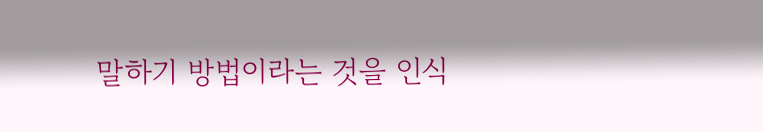말하기 방법이라는 것을 인식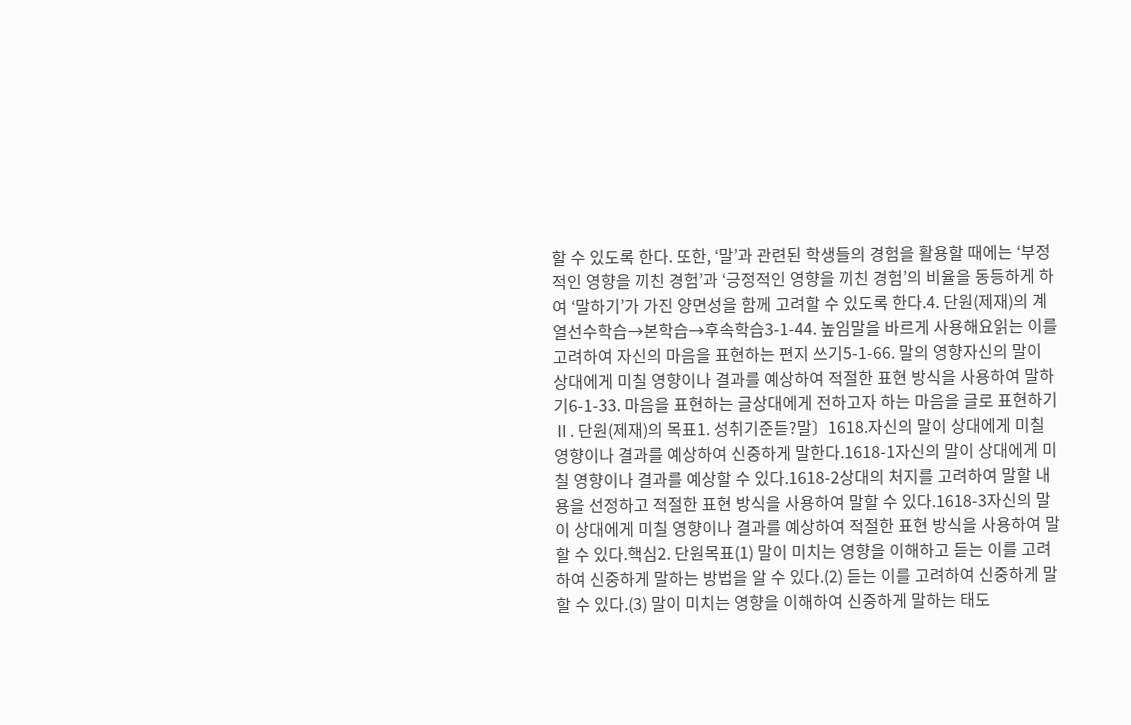할 수 있도록 한다. 또한, ‘말’과 관련된 학생들의 경험을 활용할 때에는 ‘부정적인 영향을 끼친 경험’과 ‘긍정적인 영향을 끼친 경험’의 비율을 동등하게 하여 ‘말하기’가 가진 양면성을 함께 고려할 수 있도록 한다.4. 단원(제재)의 계열선수학습→본학습→후속학습3-1-44. 높임말을 바르게 사용해요읽는 이를 고려하여 자신의 마음을 표현하는 편지 쓰기5-1-66. 말의 영향자신의 말이 상대에게 미칠 영향이나 결과를 예상하여 적절한 표현 방식을 사용하여 말하기6-1-33. 마음을 표현하는 글상대에게 전하고자 하는 마음을 글로 표현하기Ⅱ. 단원(제재)의 목표1. 성취기준듣?말〕1618.자신의 말이 상대에게 미칠 영향이나 결과를 예상하여 신중하게 말한다.1618-1자신의 말이 상대에게 미칠 영향이나 결과를 예상할 수 있다.1618-2상대의 처지를 고려하여 말할 내용을 선정하고 적절한 표현 방식을 사용하여 말할 수 있다.1618-3자신의 말이 상대에게 미칠 영향이나 결과를 예상하여 적절한 표현 방식을 사용하여 말할 수 있다.핵심2. 단원목표(1) 말이 미치는 영향을 이해하고 듣는 이를 고려하여 신중하게 말하는 방법을 알 수 있다.(2) 듣는 이를 고려하여 신중하게 말할 수 있다.(3) 말이 미치는 영향을 이해하여 신중하게 말하는 태도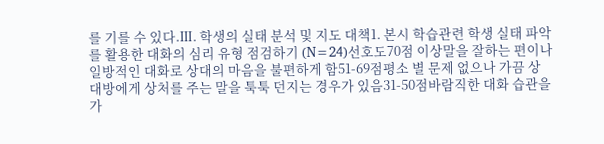를 기를 수 있다.Ⅲ. 학생의 실태 분석 및 지도 대책1. 본시 학습관련 학생 실태 파악를 활용한 대화의 심리 유형 점검하기 (N=24)선호도70점 이상말을 잘하는 편이나 일방적인 대화로 상대의 마음을 불편하게 함51-69점평소 별 문제 없으나 가끔 상대방에게 상처를 주는 말을 툭툭 던지는 경우가 있음31-50점바람직한 대화 습관을 가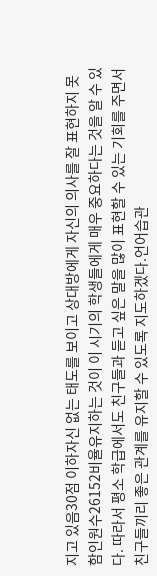지고 있음30점 이하자신 없는 태도를 보이고 상대방에게 자신의 의사를 잘 표현하지 못함인원수26152비율유지하는 것이 이 시기의 학생들에게 매우 중요하다는 것을 알 수 있다. 따라서 평소 학급에서도 친구들과 듣고 싶은 말을 많이 표현할 수 있는 기회를 주면서 친구들끼리 좋은 관계를 유지할 수 있도록 지도하겠다.언어습관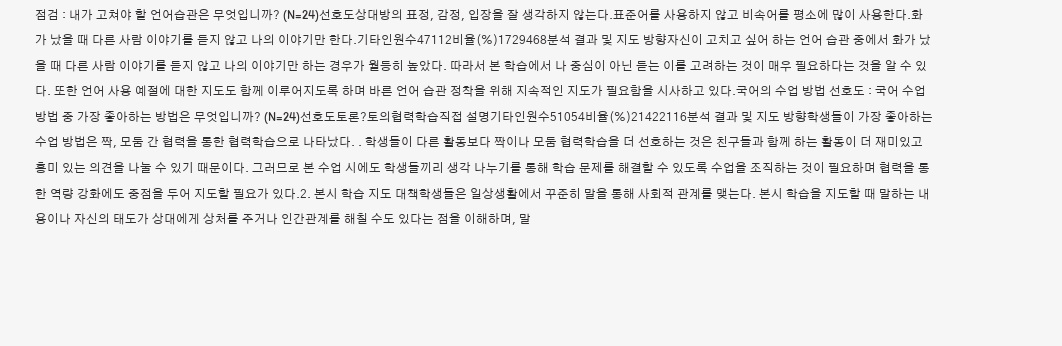점검 : 내가 고쳐야 할 언어습관은 무엇입니까? (N=24)선호도상대방의 표정, 감정, 입장을 잘 생각하지 않는다.표준어를 사용하지 않고 비속어를 평소에 많이 사용한다.화가 났을 때 다른 사람 이야기를 듣지 않고 나의 이야기만 한다.기타인원수47112비율(%)1729468분석 결과 및 지도 방향자신이 고치고 싶어 하는 언어 습관 중에서 화가 났을 때 다른 사람 이야기를 듣지 않고 나의 이야기만 하는 경우가 월등히 높았다. 따라서 본 학습에서 나 중심이 아닌 듣는 이를 고려하는 것이 매우 필요하다는 것을 알 수 있다. 또한 언어 사용 예절에 대한 지도도 함께 이루어지도록 하며 바른 언어 습관 정착을 위해 지속적인 지도가 필요함을 시사하고 있다.국어의 수업 방법 선호도 : 국어 수업 방법 중 가장 좋아하는 방법은 무엇입니까? (N=24)선호도토론?토의협력학습직접 설명기타인원수51054비율(%)21422116분석 결과 및 지도 방향학생들이 가장 좋아하는 수업 방법은 짝, 모둠 간 협력을 통한 협력학습으로 나타났다. . 학생들이 다른 활동보다 짝이나 모둠 협력학습을 더 선호하는 것은 친구들과 함께 하는 활동이 더 재미있고 흥미 있는 의견을 나눌 수 있기 때문이다. 그러므로 본 수업 시에도 학생들끼리 생각 나누기를 통해 학습 문제를 해결할 수 있도록 수업을 조직하는 것이 필요하며 협력을 통한 역량 강화에도 중점을 두어 지도할 필요가 있다.2. 본시 학습 지도 대책학생들은 일상생활에서 꾸준히 말을 통해 사회적 관계를 맺는다. 본시 학습을 지도할 때 말하는 내용이나 자신의 태도가 상대에게 상처를 주거나 인간관계를 해칠 수도 있다는 점을 이해하며, 말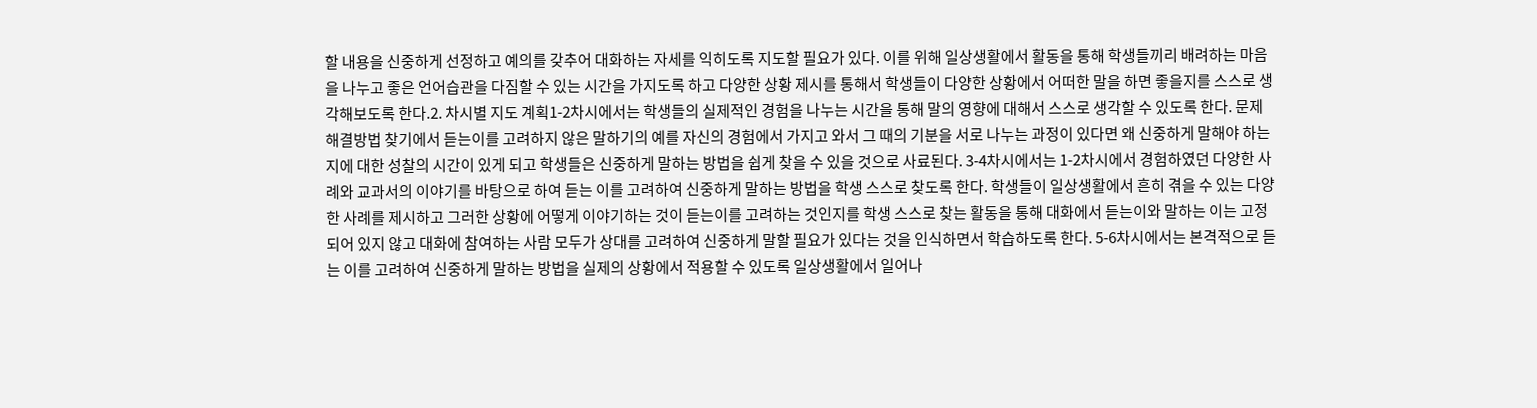할 내용을 신중하게 선정하고 예의를 갖추어 대화하는 자세를 익히도록 지도할 필요가 있다. 이를 위해 일상생활에서 활동을 통해 학생들끼리 배려하는 마음을 나누고 좋은 언어습관을 다짐할 수 있는 시간을 가지도록 하고 다양한 상황 제시를 통해서 학생들이 다양한 상황에서 어떠한 말을 하면 좋을지를 스스로 생각해보도록 한다.2. 차시별 지도 계획1-2차시에서는 학생들의 실제적인 경험을 나누는 시간을 통해 말의 영향에 대해서 스스로 생각할 수 있도록 한다. 문제해결방법 찾기에서 듣는이를 고려하지 않은 말하기의 예를 자신의 경험에서 가지고 와서 그 때의 기분을 서로 나누는 과정이 있다면 왜 신중하게 말해야 하는지에 대한 성찰의 시간이 있게 되고 학생들은 신중하게 말하는 방법을 쉽게 찾을 수 있을 것으로 사료된다. 3-4차시에서는 1-2차시에서 경험하였던 다양한 사례와 교과서의 이야기를 바탕으로 하여 듣는 이를 고려하여 신중하게 말하는 방법을 학생 스스로 찾도록 한다. 학생들이 일상생활에서 흔히 겪을 수 있는 다양한 사례를 제시하고 그러한 상황에 어떻게 이야기하는 것이 듣는이를 고려하는 것인지를 학생 스스로 찾는 활동을 통해 대화에서 듣는이와 말하는 이는 고정되어 있지 않고 대화에 참여하는 사람 모두가 상대를 고려하여 신중하게 말할 필요가 있다는 것을 인식하면서 학습하도록 한다. 5-6차시에서는 본격적으로 듣는 이를 고려하여 신중하게 말하는 방법을 실제의 상황에서 적용할 수 있도록 일상생활에서 일어나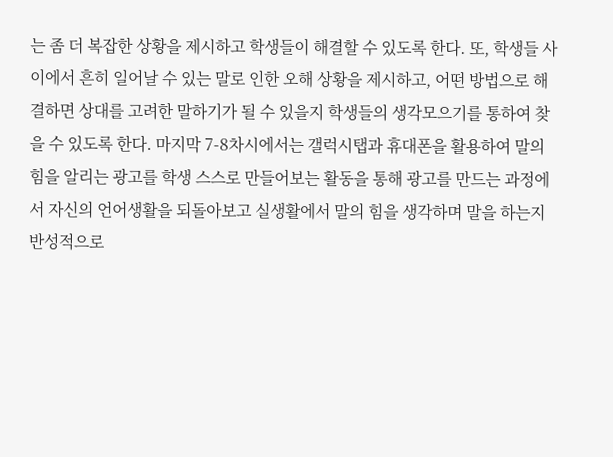는 좀 더 복잡한 상황을 제시하고 학생들이 해결할 수 있도록 한다. 또, 학생들 사이에서 흔히 일어날 수 있는 말로 인한 오해 상황을 제시하고, 어떤 방법으로 해결하면 상대를 고려한 말하기가 될 수 있을지 학생들의 생각모으기를 통하여 찾을 수 있도록 한다. 마지막 7-8차시에서는 갤럭시탭과 휴대폰을 활용하여 말의 힘을 알리는 광고를 학생 스스로 만들어보는 활동을 통해 광고를 만드는 과정에서 자신의 언어생활을 되돌아보고 실생활에서 말의 힘을 생각하며 말을 하는지 반성적으로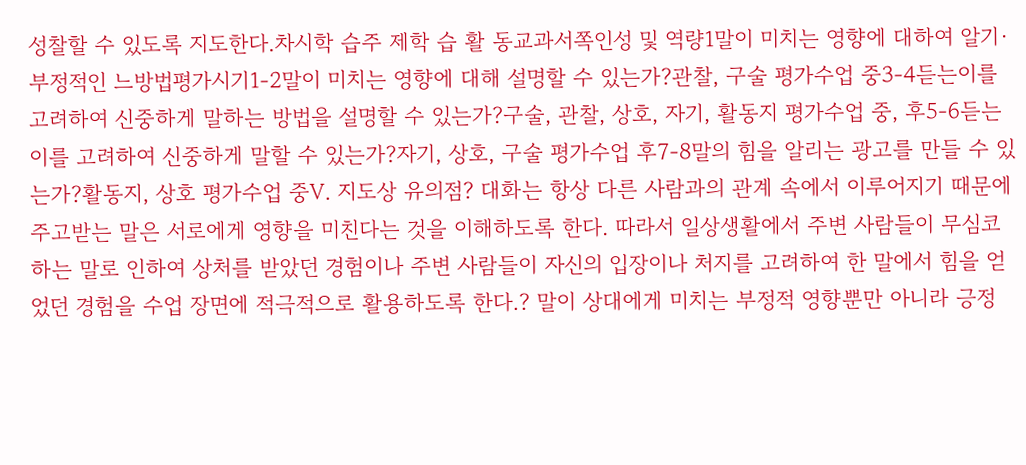성찰할 수 있도록 지도한다.차시학 습주 제학 습 활 동교과서쪽인성 및 역량1말이 미치는 영향에 대하여 알기· 부정적인 느방법평가시기1-2말이 미치는 영향에 대해 설명할 수 있는가?관찰, 구술 평가수업 중3-4듣는이를 고려하여 신중하게 말하는 방법을 설명할 수 있는가?구술, 관찰, 상호, 자기, 활동지 평가수업 중, 후5-6듣는이를 고려하여 신중하게 말할 수 있는가?자기, 상호, 구술 평가수업 후7-8말의 힘을 알리는 광고를 만들 수 있는가?활동지, 상호 평가수업 중Ⅴ. 지도상 유의점? 대화는 항상 다른 사람과의 관계 속에서 이루어지기 때문에 주고받는 말은 서로에게 영향을 미친다는 것을 이해하도록 한다. 따라서 일상생활에서 주변 사람들이 무심코 하는 말로 인하여 상처를 받았던 경험이나 주변 사람들이 자신의 입장이나 처지를 고려하여 한 말에서 힘을 얻었던 경험을 수업 장면에 적극적으로 활용하도록 한다.? 말이 상대에게 미치는 부정적 영향뿐만 아니라 긍정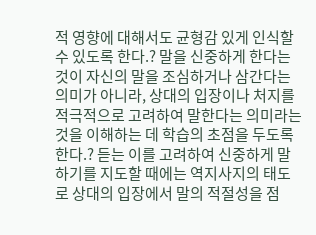적 영향에 대해서도 균형감 있게 인식할 수 있도록 한다.? 말을 신중하게 한다는 것이 자신의 말을 조심하거나 삼간다는 의미가 아니라, 상대의 입장이나 처지를 적극적으로 고려하여 말한다는 의미라는 것을 이해하는 데 학습의 초점을 두도록 한다.? 듣는 이를 고려하여 신중하게 말하기를 지도할 때에는 역지사지의 태도로 상대의 입장에서 말의 적절성을 점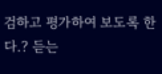검하고 평가하여 보도록 한다.? 듣는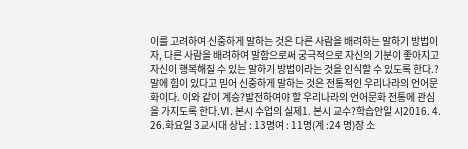이를 고려하여 신중하게 말하는 것은 다른 사람을 배려하는 말하기 방법이자, 다른 사람을 배려하여 말함으로써 궁극적으로 자신의 기분이 좋아지고 자신이 행복해질 수 있는 말하기 방법이라는 것을 인식할 수 있도록 한다.? 말에 힘이 있다고 믿어 신중하게 말하는 것은 전통적인 우리나라의 언어문화이다. 이와 같이 계승?발전하여야 할 우리나라의 언어문화 전통에 관심을 가지도록 한다.Ⅵ. 본시 수업의 실제1. 본시 교수?학습안일 시2016. 4. 26.화요일 3교시대 상남 : 13명여 : 11명(계 :24 명)장 소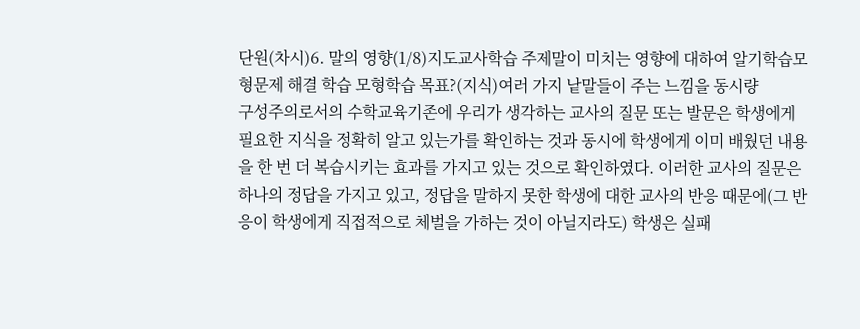단원(차시)6. 말의 영향(1/8)지도교사학습 주제말이 미치는 영향에 대하여 알기학습모형문제 해결 학습 모형학습 목표?(지식)여러 가지 낱말들이 주는 느낌을 동시량
구성주의로서의 수학교육기존에 우리가 생각하는 교사의 질문 또는 발문은 학생에게 필요한 지식을 정확히 알고 있는가를 확인하는 것과 동시에 학생에게 이미 배웠던 내용을 한 번 더 복습시키는 효과를 가지고 있는 것으로 확인하였다. 이러한 교사의 질문은 하나의 정답을 가지고 있고, 정답을 말하지 못한 학생에 대한 교사의 반응 때문에(그 반응이 학생에게 직접적으로 체벌을 가하는 것이 아닐지라도) 학생은 실패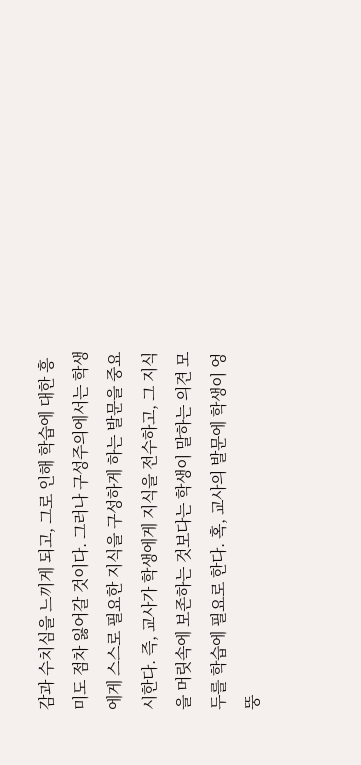감과 수치심을 느끼게 되고, 그로 인해 학습에 대한 흥미도 점차 잃어갈 것이다. 그러나 구성주의에서는 학생에게 스스로 필요한 지식을 구성하게 하는 발문을 중요시한다. 즉, 교사가 학생에게 지식을 전수하고, 그 지식을 머릿속에 보존하는 것보다는 학생이 말하는 의견 모두를 학습에 필요로 한다. 혹, 교사의 발문에 학생이 엉뚱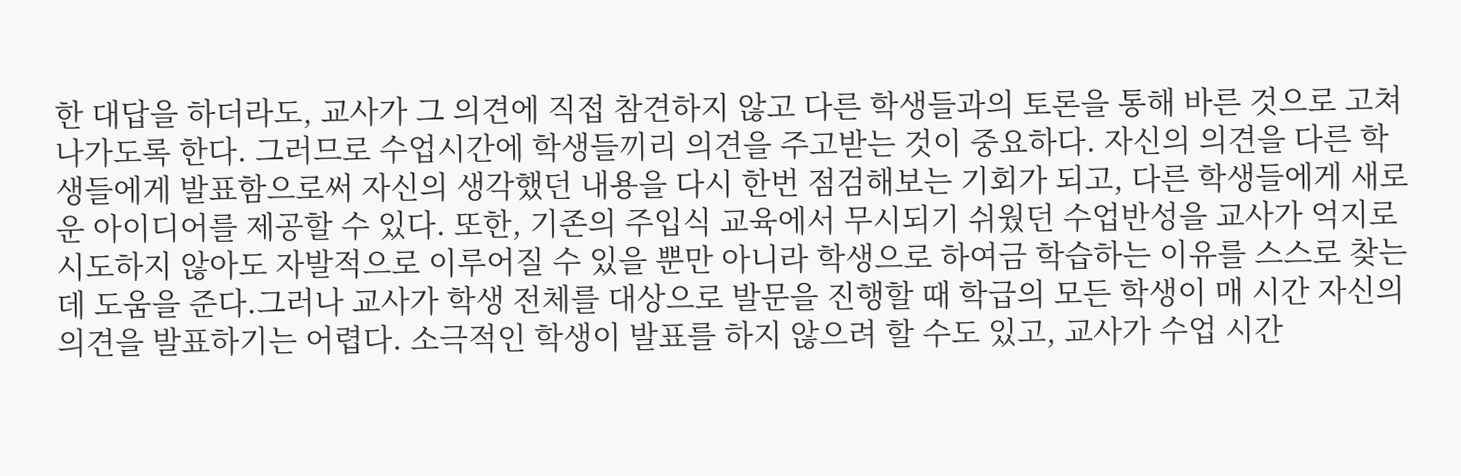한 대답을 하더라도, 교사가 그 의견에 직접 참견하지 않고 다른 학생들과의 토론을 통해 바른 것으로 고쳐나가도록 한다. 그러므로 수업시간에 학생들끼리 의견을 주고받는 것이 중요하다. 자신의 의견을 다른 학생들에게 발표함으로써 자신의 생각했던 내용을 다시 한번 점검해보는 기회가 되고, 다른 학생들에게 새로운 아이디어를 제공할 수 있다. 또한, 기존의 주입식 교육에서 무시되기 쉬웠던 수업반성을 교사가 억지로 시도하지 않아도 자발적으로 이루어질 수 있을 뿐만 아니라 학생으로 하여금 학습하는 이유를 스스로 찾는 데 도움을 준다.그러나 교사가 학생 전체를 대상으로 발문을 진행할 때 학급의 모든 학생이 매 시간 자신의 의견을 발표하기는 어렵다. 소극적인 학생이 발표를 하지 않으려 할 수도 있고, 교사가 수업 시간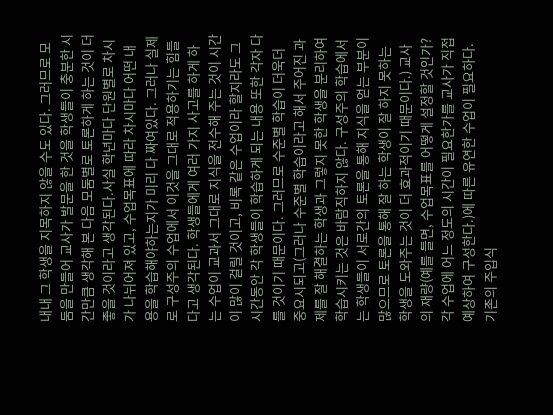내내 그 학생을 지목하지 않을 수도 있다. 그러므로 모둠을 만들어 교사가 발문을 한 것을 학생들이 충분한 시간만큼 생각해 본 다음 모둠별로 토론하게 하는 것이 더 좋을 것이라고 생각된다.사실 학년마다 단원별로 차시가 나뉘어져 있고, 수업목표에 따라 차시마다 어떤 내용을 학습해야하는지가 미리 다 짜여있다. 그러나 실제로 구성주의 수업에서 이것을 그대로 적용하기는 힘들다고 생각된다. 학생들에게 여러 가지 사고를 하게 하는 수업이 교과서 그대로 지식을 전수해 주는 것이 시간이 많이 걸릴 것이고, 비록 같은 수업이라 할지라도 그 시간동안 각 학생들이 학습하게 되는 내용 또한 각자 다를 것이기 때문이다. 그러므로 수준별 학습이 더욱더 중요시되고(그러나 수준별 학습이라고 해서 주어진 과제를 잘 해결하는 학생과 그렇지 못한 학생을 분리하여 학습시키는 것은 바람직하지 않다. 구성주의 학습에서는 학생들이 서로간의 토론을 통해 지식을 얻는 부분이 많으므로 토론을 통해 잘 하는 학생이 잘 하지 못하는 학생을 도와주는 것이 더 효과적이기 때문이다.) 교사의 재량(예를 들면, 수업목표를 어떻게 설정할 것인가? 각 수업에 어느 정도의 시간이 필요한가를 교사가 직접 예상하여 구성한다.)에 따른 유연한 수업이 필요하다.기존의 주입식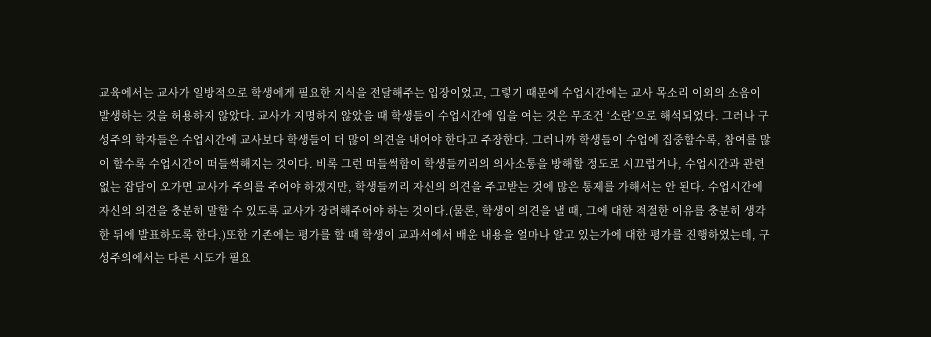교육에서는 교사가 일방적으로 학생에게 필요한 지식을 전달해주는 입장이었고, 그렇기 때문에 수업시간에는 교사 목소리 이외의 소음이 발생하는 것을 허용하지 않았다. 교사가 지명하지 않았을 때 학생들이 수업시간에 입을 여는 것은 무조건 ‘소란’으로 해석되었다. 그러나 구성주의 학자들은 수업시간에 교사보다 학생들이 더 많이 의견을 내어야 한다고 주장한다. 그러니까 학생들이 수업에 집중할수록, 참여를 많이 할수록 수업시간이 떠들썩해지는 것이다. 비록 그런 떠들썩함이 학생들끼리의 의사소통을 방해할 정도로 시끄럽거나, 수업시간과 관련 없는 잡담이 오가면 교사가 주의를 주어야 하겠지만, 학생들끼리 자신의 의견을 주고받는 것에 많은 통제를 가해서는 안 된다. 수업시간에 자신의 의견을 충분히 말할 수 있도록 교사가 장려해주어야 하는 것이다.(물론, 학생이 의견을 낼 때, 그에 대한 적절한 이유를 충분히 생각한 뒤에 발표하도록 한다.)또한 기존에는 평가를 할 때 학생이 교과서에서 배운 내용을 얼마나 알고 있는가에 대한 평가를 진행하였는데, 구성주의에서는 다른 시도가 필요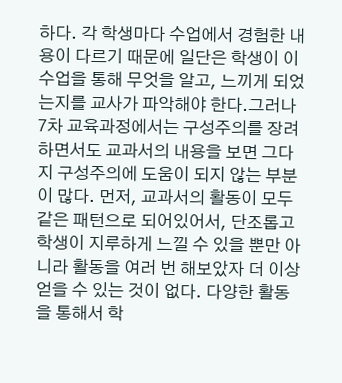하다. 각 학생마다 수업에서 경험한 내용이 다르기 때문에 일단은 학생이 이 수업을 통해 무엇을 알고, 느끼게 되었는지를 교사가 파악해야 한다.그러나 7차 교육과정에서는 구성주의를 장려하면서도 교과서의 내용을 보면 그다지 구성주의에 도움이 되지 않는 부분이 많다. 먼저, 교과서의 활동이 모두 같은 패턴으로 되어있어서, 단조롭고 학생이 지루하게 느낄 수 있을 뿐만 아니라 활동을 여러 번 해보았자 더 이상 얻을 수 있는 것이 없다. 다양한 활동을 통해서 학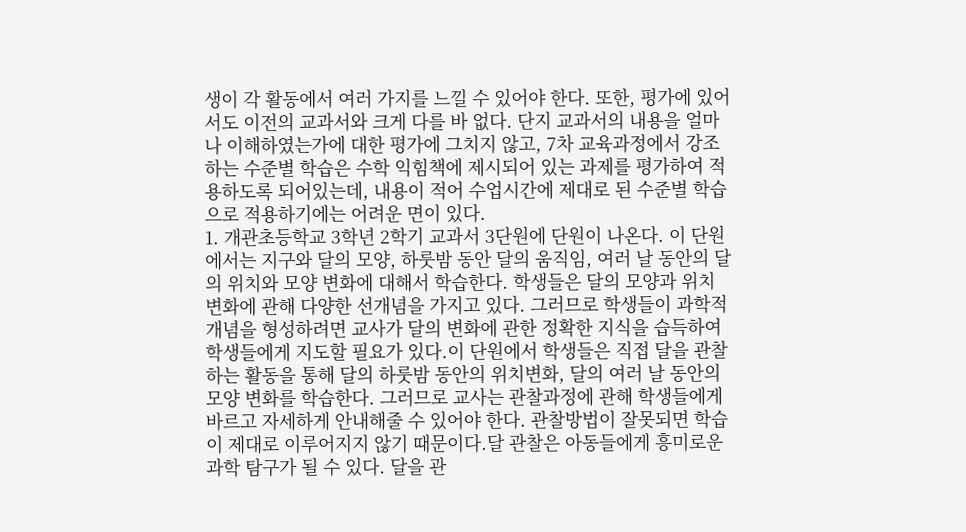생이 각 활동에서 여러 가지를 느낄 수 있어야 한다. 또한, 평가에 있어서도 이전의 교과서와 크게 다를 바 없다. 단지 교과서의 내용을 얼마나 이해하였는가에 대한 평가에 그치지 않고, 7차 교육과정에서 강조하는 수준별 학습은 수학 익힘책에 제시되어 있는 과제를 평가하여 적용하도록 되어있는데, 내용이 적어 수업시간에 제대로 된 수준별 학습으로 적용하기에는 어려운 면이 있다.
1. 개관초등학교 3학년 2학기 교과서 3단원에 단원이 나온다. 이 단원에서는 지구와 달의 모양, 하룻밤 동안 달의 움직임, 여러 날 동안의 달의 위치와 모양 변화에 대해서 학습한다. 학생들은 달의 모양과 위치 변화에 관해 다양한 선개념을 가지고 있다. 그러므로 학생들이 과학적 개념을 형성하려면 교사가 달의 변화에 관한 정확한 지식을 습득하여 학생들에게 지도할 필요가 있다.이 단원에서 학생들은 직접 달을 관찰하는 활동을 통해 달의 하룻밤 동안의 위치변화, 달의 여러 날 동안의 모양 변화를 학습한다. 그러므로 교사는 관찰과정에 관해 학생들에게 바르고 자세하게 안내해줄 수 있어야 한다. 관찰방법이 잘못되면 학습이 제대로 이루어지지 않기 때문이다.달 관찰은 아동들에게 흥미로운 과학 탐구가 될 수 있다. 달을 관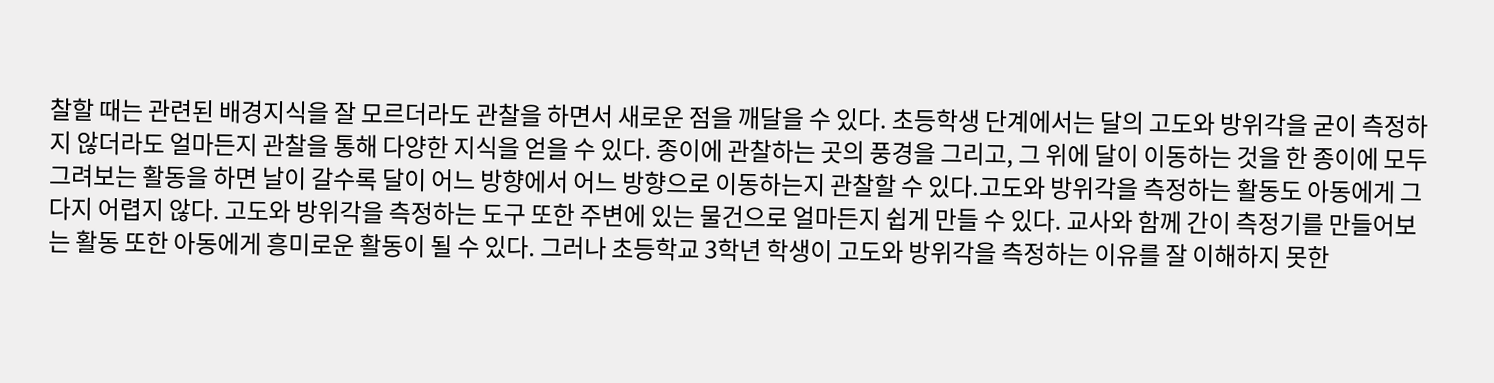찰할 때는 관련된 배경지식을 잘 모르더라도 관찰을 하면서 새로운 점을 깨달을 수 있다. 초등학생 단계에서는 달의 고도와 방위각을 굳이 측정하지 않더라도 얼마든지 관찰을 통해 다양한 지식을 얻을 수 있다. 종이에 관찰하는 곳의 풍경을 그리고, 그 위에 달이 이동하는 것을 한 종이에 모두 그려보는 활동을 하면 날이 갈수록 달이 어느 방향에서 어느 방향으로 이동하는지 관찰할 수 있다.고도와 방위각을 측정하는 활동도 아동에게 그다지 어렵지 않다. 고도와 방위각을 측정하는 도구 또한 주변에 있는 물건으로 얼마든지 쉽게 만들 수 있다. 교사와 함께 간이 측정기를 만들어보는 활동 또한 아동에게 흥미로운 활동이 될 수 있다. 그러나 초등학교 3학년 학생이 고도와 방위각을 측정하는 이유를 잘 이해하지 못한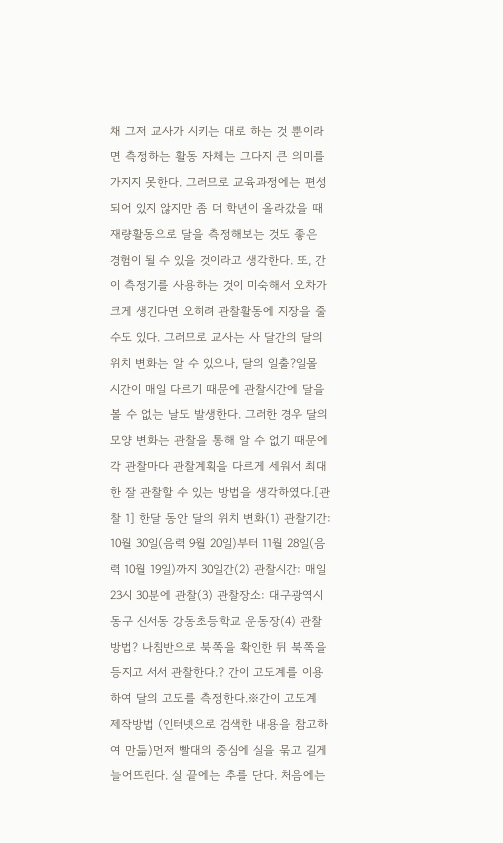채 그저 교사가 시키는 대로 하는 것 뿐이라면 측정하는 활동 자체는 그다지 큰 의미를 가지지 못한다. 그러므로 교육과정에는 편성되어 있지 않지만 좀 더 학년이 올라갔을 때 재량활동으로 달을 측정해보는 것도 좋은 경험이 될 수 있을 것이라고 생각한다. 또, 간이 측정기를 사용하는 것이 미숙해서 오차가 크게 생긴다면 오히려 관찰활동에 지장을 줄 수도 있다. 그러므로 교사는 사 달간의 달의 위치 변화는 알 수 있으나, 달의 일출?일몰 시간이 매일 다르기 때문에 관찰시간에 달을 볼 수 없는 날도 발생한다. 그러한 경우 달의 모양 변화는 관찰을 통해 알 수 없기 때문에 각 관찰마다 관찰계획을 다르게 세워서 최대한 잘 관찰할 수 있는 방법을 생각하였다.[관찰 1] 한달 동안 달의 위치 변화(1) 관찰기간: 10월 30일(음력 9월 20일)부터 11월 28일(음력 10월 19일)까지 30일간(2) 관찰시간: 매일 23시 30분에 관찰(3) 관찰장소: 대구광역시 동구 신서동 강동초등학교 운동장(4) 관찰방법? 나침반으로 북쪽을 확인한 뒤 북쪽을 등지고 서서 관찰한다.? 간이 고도계를 이용하여 달의 고도를 측정한다.※간이 고도계 제작방법 (인터넷으로 검색한 내용을 참고하여 만듦)먼저 빨대의 중심에 실을 묶고 길게 늘어뜨린다. 실 끝에는 추를 단다. 처음에는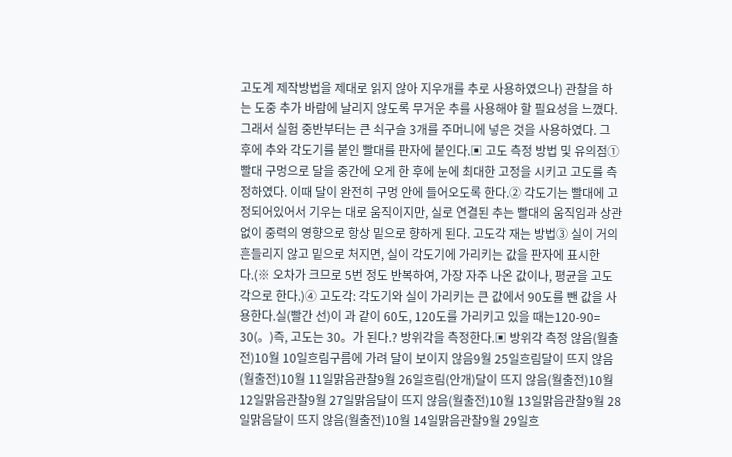고도계 제작방법을 제대로 읽지 않아 지우개를 추로 사용하였으나) 관찰을 하는 도중 추가 바람에 날리지 않도록 무거운 추를 사용해야 할 필요성을 느꼈다. 그래서 실험 중반부터는 큰 쇠구슬 3개를 주머니에 넣은 것을 사용하였다. 그 후에 추와 각도기를 붙인 빨대를 판자에 붙인다.▣ 고도 측정 방법 및 유의점① 빨대 구멍으로 달을 중간에 오게 한 후에 눈에 최대한 고정을 시키고 고도를 측정하였다. 이때 달이 완전히 구멍 안에 들어오도록 한다.② 각도기는 빨대에 고정되어있어서 기우는 대로 움직이지만, 실로 연결된 추는 빨대의 움직임과 상관없이 중력의 영향으로 항상 밑으로 향하게 된다. 고도각 재는 방법③ 실이 거의 흔들리지 않고 밑으로 처지면, 실이 각도기에 가리키는 값을 판자에 표시한다.(※ 오차가 크므로 5번 정도 반복하여, 가장 자주 나온 값이나, 평균을 고도각으로 한다.)④ 고도각: 각도기와 실이 가리키는 큰 값에서 90도를 뺀 값을 사용한다.실(빨간 선)이 과 같이 60도, 120도를 가리키고 있을 때는120-90= 30(。)즉, 고도는 30。가 된다.? 방위각을 측정한다.▣ 방위각 측정 않음(월출전)10월 10일흐림구름에 가려 달이 보이지 않음9월 25일흐림달이 뜨지 않음(월출전)10월 11일맑음관찰9월 26일흐림(안개)달이 뜨지 않음(월출전)10월 12일맑음관찰9월 27일맑음달이 뜨지 않음(월출전)10월 13일맑음관찰9월 28일맑음달이 뜨지 않음(월출전)10월 14일맑음관찰9월 29일흐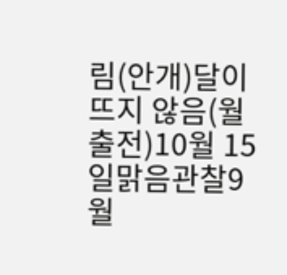림(안개)달이 뜨지 않음(월출전)10월 15일맑음관찰9월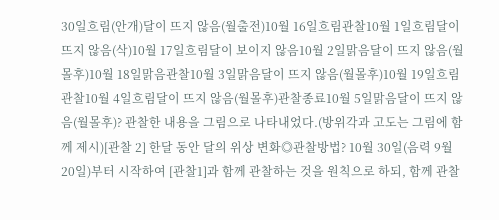30일흐림(안개)달이 뜨지 않음(월출전)10월 16일흐림관찰10월 1일흐림달이 뜨지 않음(삭)10월 17일흐림달이 보이지 않음10월 2일맑음달이 뜨지 않음(월몰후)10월 18일맑음관찰10월 3일맑음달이 뜨지 않음(월몰후)10월 19일흐림관찰10월 4일흐림달이 뜨지 않음(월몰후)관찰종료10월 5일맑음달이 뜨지 않음(월몰후)? 관찰한 내용을 그림으로 나타내었다.(방위각과 고도는 그림에 함께 제시)[관찰 2] 한달 동안 달의 위상 변화◎관찰방법? 10월 30일(음력 9월 20일)부터 시작하여 [관찰1]과 함께 관찰하는 것을 원칙으로 하되, 함께 관찰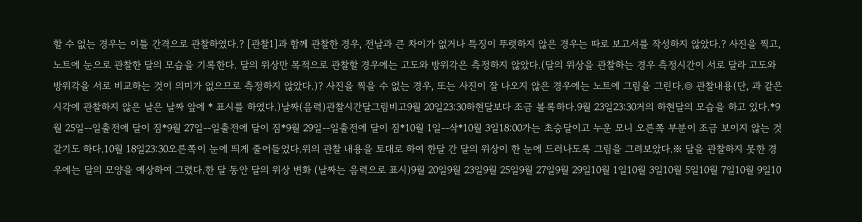할 수 없는 경우는 이틀 간격으로 관찰하였다.? [관찰1]과 함께 관찰한 경우, 전날과 큰 차이가 없거나 특징이 뚜렷하지 않은 경우는 따로 보고서를 작성하지 않았다.? 사진을 찍고, 노트에 눈으로 관찰한 달의 모습을 기록한다. 달의 위상만 목적으로 관찰할 경우에는 고도와 방위각은 측정하지 않았다.(달의 위상을 관찰하는 경우 측정시간이 서로 달라 고도와 방위각을 서로 비교하는 것이 의미가 없으므로 측정하지 않았다.)? 사진을 찍을 수 없는 경우, 또는 사진이 잘 나오지 않은 경우에는 노트에 그림을 그린다.◎ 관찰내용(단, 과 같은 시각에 관찰하지 않은 날은 날짜 앞에 * 표시를 하였다.)날짜(음력)관찰시간달그림비고9월 20일23:30하현달보다 조금 볼록하다.9월 23일23:30거의 하현달의 모습을 하고 있다.*9월 25일--일출전에 달이 짐*9월 27일--일출전에 달이 짐*9월 29일--일출전에 달이 짐*10월 1일--삭*10월 3일18:00가는 초승달이고 누운 모니 오른쪽 부분이 조금 보이지 않는 것 같기도 하다.10월 18일23:30오른쪽이 눈에 띄게 줄어들었다.위의 관찰 내용을 토대로 하여 한달 간 달의 위상이 한 눈에 드러나도록 그림을 그려보았다.※ 달을 관찰하지 못한 경우에는 달의 모양을 예상하여 그렸다.한 달 동안 달의 위상 변화 (날짜는 음력으로 표시)9월 20일9월 23일9월 25일9월 27일9월 29일10월 1일10월 3일10월 5일10월 7일10월 9일10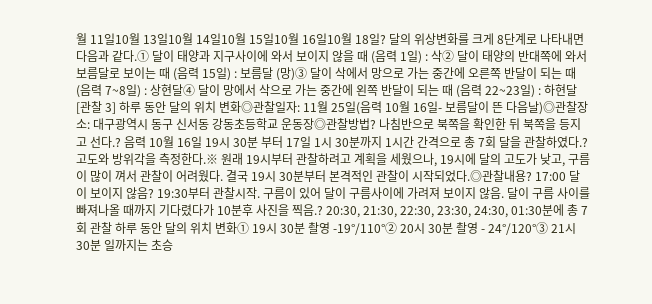월 11일10월 13일10월 14일10월 15일10월 16일10월 18일? 달의 위상변화를 크게 8단계로 나타내면 다음과 같다.① 달이 태양과 지구사이에 와서 보이지 않을 때 (음력 1일) : 삭② 달이 태양의 반대쪽에 와서 보름달로 보이는 때 (음력 15일) : 보름달 (망)③ 달이 삭에서 망으로 가는 중간에 오른쪽 반달이 되는 때 (음력 7~8일) : 상현달④ 달이 망에서 삭으로 가는 중간에 왼쪽 반달이 되는 때 (음력 22~23일) : 하현달[관찰 3] 하루 동안 달의 위치 변화◎관찰일자: 11월 25일(음력 10월 16일- 보름달이 뜬 다음날)◎관찰장소: 대구광역시 동구 신서동 강동초등학교 운동장◎관찰방법? 나침반으로 북쪽을 확인한 뒤 북쪽을 등지고 선다.? 음력 10월 16일 19시 30분 부터 17일 1시 30분까지 1시간 간격으로 총 7회 달을 관찰하였다.? 고도와 방위각을 측정한다.※ 원래 19시부터 관찰하려고 계획을 세웠으나, 19시에 달의 고도가 낮고, 구름이 많이 껴서 관찰이 어려웠다. 결국 19시 30분부터 본격적인 관찰이 시작되었다.◎관찰내용? 17:00 달이 보이지 않음? 19:30부터 관찰시작. 구름이 있어 달이 구름사이에 가려져 보이지 않음. 달이 구름 사이를 빠져나올 때까지 기다렸다가 10분후 사진을 찍음.? 20:30, 21:30, 22:30, 23:30, 24:30, 01:30분에 총 7회 관찰 하루 동안 달의 위치 변화① 19시 30분 촬영 -19°/110°② 20시 30분 촬영 - 24°/120°③ 21시 30분 일까지는 초승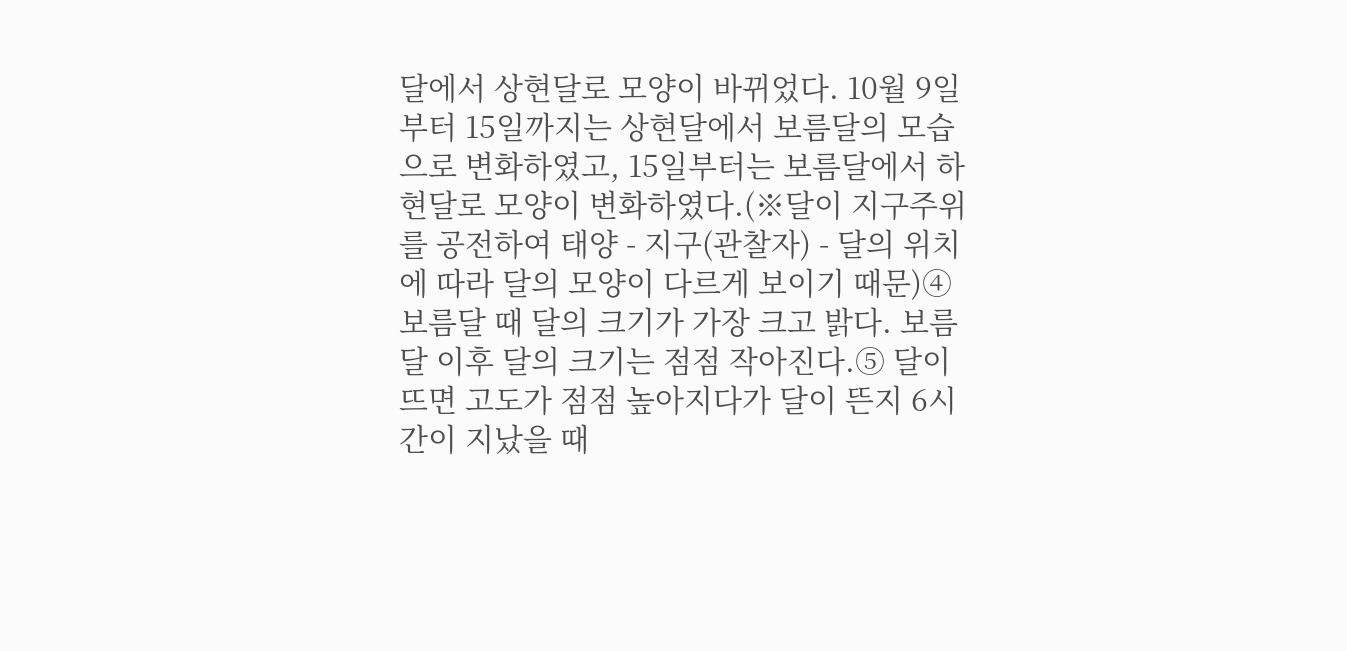달에서 상현달로 모양이 바뀌었다. 10월 9일부터 15일까지는 상현달에서 보름달의 모습으로 변화하였고, 15일부터는 보름달에서 하현달로 모양이 변화하였다.(※달이 지구주위를 공전하여 태양 - 지구(관찰자) - 달의 위치에 따라 달의 모양이 다르게 보이기 때문)④ 보름달 때 달의 크기가 가장 크고 밝다. 보름달 이후 달의 크기는 점점 작아진다.⑤ 달이 뜨면 고도가 점점 높아지다가 달이 뜬지 6시간이 지났을 때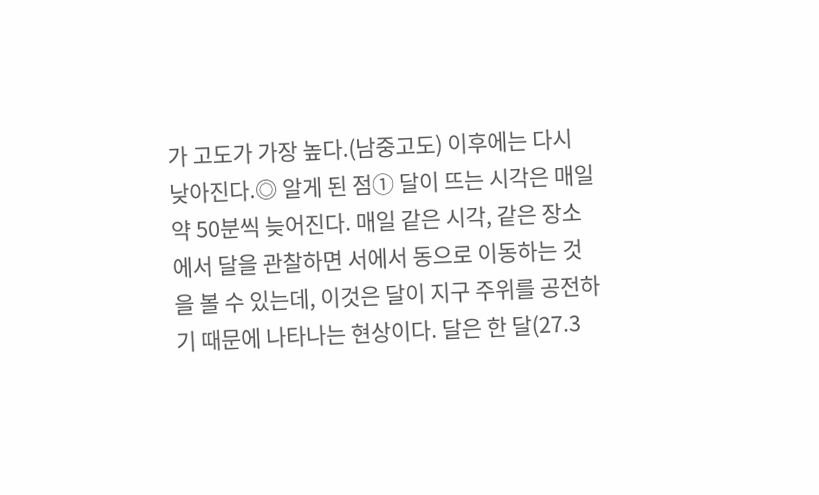가 고도가 가장 높다.(남중고도) 이후에는 다시 낮아진다.◎ 알게 된 점① 달이 뜨는 시각은 매일 약 50분씩 늦어진다. 매일 같은 시각, 같은 장소에서 달을 관찰하면 서에서 동으로 이동하는 것을 볼 수 있는데, 이것은 달이 지구 주위를 공전하기 때문에 나타나는 현상이다. 달은 한 달(27.3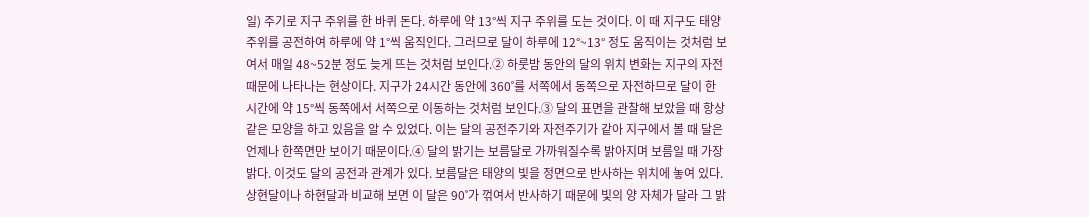일) 주기로 지구 주위를 한 바퀴 돈다. 하루에 약 13°씩 지구 주위를 도는 것이다. 이 때 지구도 태양 주위를 공전하여 하루에 약 1°씩 움직인다. 그러므로 달이 하루에 12°~13° 정도 움직이는 것처럼 보여서 매일 48~52분 정도 늦게 뜨는 것처럼 보인다.② 하룻밤 동안의 달의 위치 변화는 지구의 자전 때문에 나타나는 현상이다. 지구가 24시간 동안에 360˚를 서쪽에서 동쪽으로 자전하므로 달이 한 시간에 약 15°씩 동쪽에서 서쪽으로 이동하는 것처럼 보인다.③ 달의 표면을 관찰해 보았을 때 항상 같은 모양을 하고 있음을 알 수 있었다. 이는 달의 공전주기와 자전주기가 같아 지구에서 볼 때 달은 언제나 한쪽면만 보이기 때문이다.④ 달의 밝기는 보름달로 가까워질수록 밝아지며 보름일 때 가장 밝다. 이것도 달의 공전과 관계가 있다. 보름달은 태양의 빛을 정면으로 반사하는 위치에 놓여 있다. 상현달이나 하현달과 비교해 보면 이 달은 90˚가 꺾여서 반사하기 때문에 빛의 양 자체가 달라 그 밝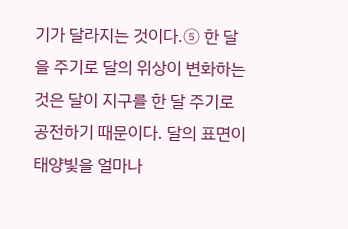기가 달라지는 것이다.⑤ 한 달을 주기로 달의 위상이 변화하는 것은 달이 지구를 한 달 주기로 공전하기 때문이다. 달의 표면이 태양빛을 얼마나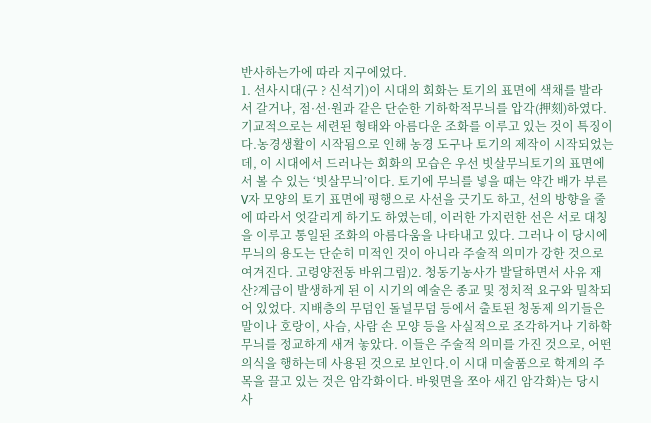반사하는가에 따라 지구에었다.
1. 선사시대(구 ? 신석기)이 시대의 회화는 토기의 표면에 색채를 발라서 갈거나, 점·선·원과 같은 단순한 기하학적무늬를 압각(押刻)하였다. 기교적으로는 세련된 형태와 아름다운 조화를 이루고 있는 것이 특징이다.농경생활이 시작됨으로 인해 농경 도구나 토기의 제작이 시작되었는데, 이 시대에서 드러나는 회화의 모습은 우선 빗살무늬토기의 표면에서 볼 수 있는 ‘빗살무늬’이다. 토기에 무늬를 넣을 때는 약간 배가 부른 V자 모양의 토기 표면에 평행으로 사선을 긋기도 하고, 선의 방향을 줄에 따라서 엇갈리게 하기도 하였는데, 이러한 가지런한 선은 서로 대칭을 이루고 통일된 조화의 아름다움을 나타내고 있다. 그러나 이 당시에 무늬의 용도는 단순히 미적인 것이 아니라 주술적 의미가 강한 것으로 여겨진다. 고령양전동 바위그림)2. 청동기농사가 발달하면서 사유 재산?계급이 발생하게 된 이 시기의 예술은 종교 및 정치적 요구와 밀착되어 있었다. 지배층의 무덤인 돌널무덤 등에서 출토된 청동제 의기들은 말이나 호랑이, 사슴, 사람 손 모양 등을 사실적으로 조각하거나 기하학 무늬를 정교하게 새겨 놓았다. 이들은 주술적 의미를 가진 것으로, 어떤 의식을 행하는데 사용된 것으로 보인다.이 시대 미술품으로 학계의 주목을 끌고 있는 것은 암각화이다. 바윗면을 쪼아 새긴 암각화)는 당시 사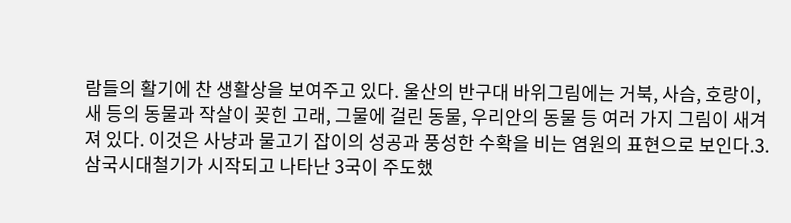람들의 활기에 찬 생활상을 보여주고 있다. 울산의 반구대 바위그림에는 거북, 사슴, 호랑이, 새 등의 동물과 작살이 꽂힌 고래, 그물에 걸린 동물, 우리안의 동물 등 여러 가지 그림이 새겨져 있다. 이것은 사냥과 물고기 잡이의 성공과 풍성한 수확을 비는 염원의 표현으로 보인다.3. 삼국시대철기가 시작되고 나타난 3국이 주도했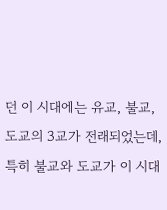던 이 시대에는 유교, 불교, 도교의 3교가 전래되었는데, 특히 불교와 도교가 이 시대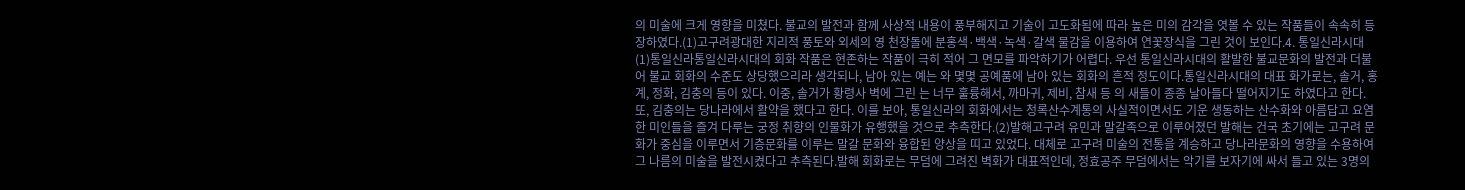의 미술에 크게 영향을 미쳤다. 불교의 발전과 함께 사상적 내용이 풍부해지고 기술이 고도화됨에 따라 높은 미의 감각을 엿볼 수 있는 작품들이 속속히 등장하였다.(1)고구려광대한 지리적 풍토와 외세의 영 천장돌에 분홍색·백색·녹색·갈색 물감을 이용하여 연꽃장식을 그린 것이 보인다.4. 통일신라시대(1)통일신라통일신라시대의 회화 작품은 현존하는 작품이 극히 적어 그 면모를 파악하기가 어렵다. 우선 통일신라시대의 활발한 불교문화의 발전과 더불어 불교 회화의 수준도 상당했으리라 생각되나, 남아 있는 예는 와 몇몇 공예품에 남아 있는 회화의 흔적 정도이다.통일신라시대의 대표 화가로는, 솔거, 홍계, 정화, 김충의 등이 있다. 이중, 솔거가 황령사 벽에 그린 는 너무 훌륭해서, 까마귀, 제비, 참새 등 의 새들이 종종 날아들다 떨어지기도 하였다고 한다. 또, 김충의는 당나라에서 활약을 했다고 한다. 이를 보아, 통일신라의 회화에서는 청록산수계통의 사실적이면서도 기운 생동하는 산수화와 아름답고 요염한 미인들을 즐겨 다루는 궁정 취향의 인물화가 유행했을 것으로 추측한다.(2)발해고구려 유민과 말갈족으로 이루어졌던 발해는 건국 초기에는 고구려 문화가 중심을 이루면서 기층문화를 이루는 말갈 문화와 융합된 양상을 띠고 있었다. 대체로 고구려 미술의 전통을 계승하고 당나라문화의 영향을 수용하여 그 나름의 미술을 발전시켰다고 추측된다.발해 회화로는 무덤에 그려진 벽화가 대표적인데, 정효공주 무덤에서는 악기를 보자기에 싸서 들고 있는 3명의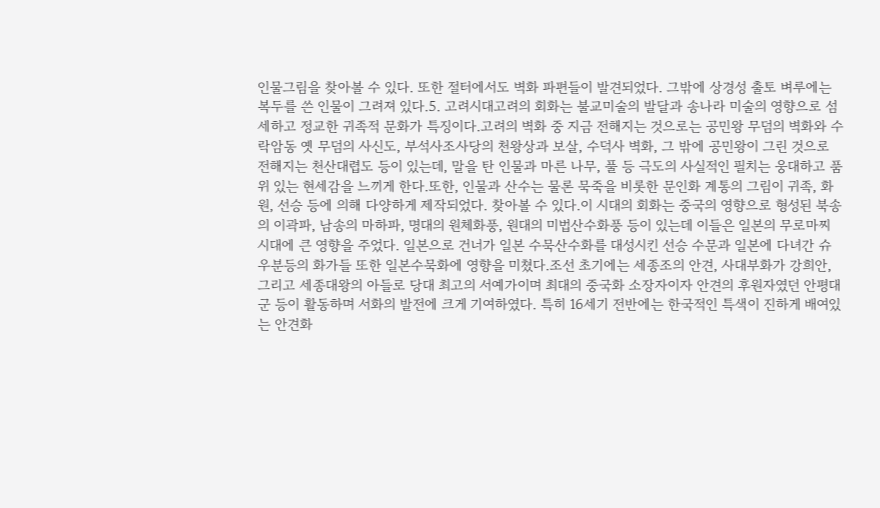인물그림을 찾아볼 수 있다. 또한 절터에서도 벽화 파편들이 발견되었다. 그밖에 상경성 출토 벼루에는 복두를 쓴 인물이 그려져 있다.5. 고려시대고려의 회화는 불교미술의 발달과 송나라 미술의 영향으로 섬세하고 정교한 귀족적 문화가 특징이다.고려의 벽화 중 지금 전해지는 것으로는 공민왕 무덤의 벽화와 수락암동 옛 무덤의 사신도, 부석사조사당의 천왕상과 보살, 수덕사 벽화, 그 밖에 공민왕이 그린 것으로 전해지는 천산대렵도 등이 있는데, 말을 탄 인물과 마른 나무, 풀 등 극도의 사실적인 필치는 웅대하고 품위 있는 현세감을 느끼게 한다.또한, 인물과 산수는 물론 묵죽을 비롯한 문인화 계통의 그림이 귀족, 화원, 선승 등에 의해 다양하게 제작되었다. 찾아볼 수 있다.이 시대의 회화는 중국의 영향으로 형성된 북송의 이곽파, 남송의 마하파, 명대의 원체화풍, 원대의 미법산수화풍 등이 있는데 이들은 일본의 무로마찌 시대에 큰 영향을 주었다. 일본으로 건너가 일본 수묵산수화를 대성시킨 선승 수문과 일본에 다녀간 슈우분등의 화가들 또한 일본수묵화에 영향을 미쳤다.조선 초기에는 세종조의 안견, 사대부화가 강희안, 그리고 세종대왕의 아들로 당대 최고의 서예가이며 최대의 중국화 소장자이자 안견의 후원자였던 안평대군 등이 활동하며 서화의 발전에 크게 기여하였다. 특히 16세기 전반에는 한국적인 특색이 진하게 배여있는 안견화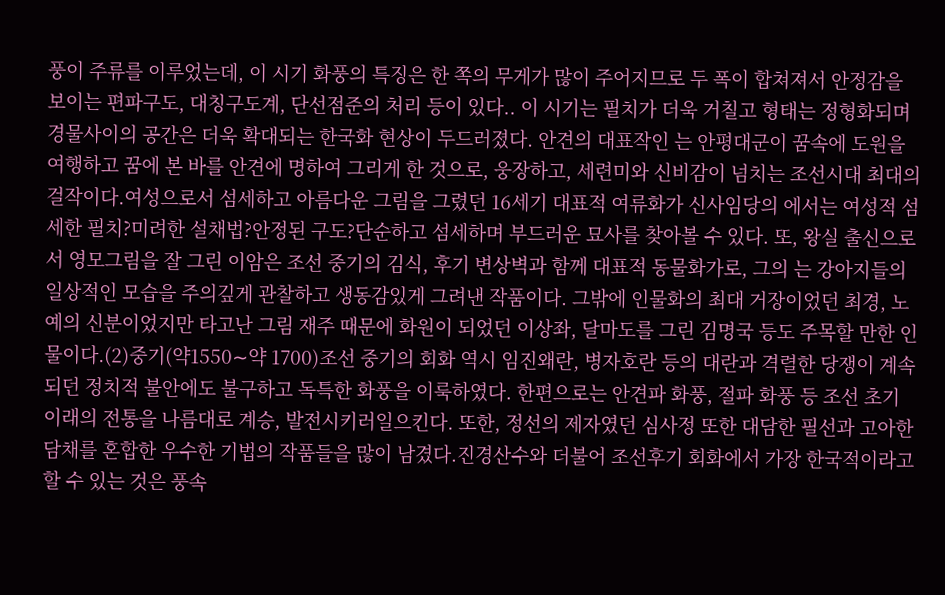풍이 주류를 이루었는데, 이 시기 화풍의 특징은 한 쪽의 무게가 많이 주어지므로 두 폭이 합쳐져서 안정감을 보이는 편파구도, 대칭구도계, 단선점준의 처리 등이 있다.. 이 시기는 필치가 더욱 거칠고 형태는 정형화되며 경물사이의 공간은 더욱 확대되는 한국화 현상이 두드러졌다. 안견의 대표작인 는 안평대군이 꿈속에 도원을 여행하고 꿈에 본 바를 안견에 명하여 그리게 한 것으로, 웅장하고, 세련미와 신비감이 넘치는 조선시대 최대의 걸작이다.여성으로서 섬세하고 아름다운 그림을 그렸던 16세기 대표적 여류화가 신사임당의 에서는 여성적 섬세한 필치?미려한 설채법?안정된 구도?단순하고 섬세하며 부드러운 묘사를 찾아볼 수 있다. 또, 왕실 출신으로서 영모그림을 잘 그린 이암은 조선 중기의 김식, 후기 변상벽과 함께 대표적 동물화가로, 그의 는 강아지들의 일상적인 모습을 주의깊게 관찰하고 생동감있게 그려낸 작품이다. 그밖에 인물화의 최대 거장이었던 최경, 노예의 신분이었지만 타고난 그림 재주 때문에 화원이 되었던 이상좌, 달마도를 그린 김명국 등도 주목할 만한 인물이다.(2)중기(약1550∼약 1700)조선 중기의 회화 역시 임진왜란, 병자호란 등의 대란과 격렬한 당쟁이 계속되던 정치적 불안에도 불구하고 독특한 화풍을 이룩하였다. 한편으로는 안견파 화풍, 절파 화풍 등 조선 초기 이래의 전통을 나름대로 계승, 발전시키러일으킨다. 또한, 정선의 제자였던 심사정 또한 대담한 필선과 고아한 담채를 혼합한 우수한 기법의 작품들을 많이 남겼다.진경산수와 더불어 조선후기 회화에서 가장 한국적이라고 할 수 있는 것은 풍속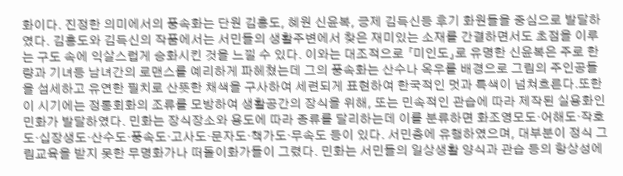화이다. 진정한 의미에서의 풍속화는 단원 김홍도, 혜원 신윤복, 긍제 김득신등 후기 화원들을 중심으로 발달하였다. 김홍도와 김득신의 작품에서는 서민들의 생활주변에서 찾은 재미있는 소재를 간결하면서도 초점을 이루는 구도 속에 익살스럽게 승화시킨 것을 느낄 수 있다. 이와는 대조적으로 「미인도」로 유명한 신윤복은 주로 한량과 기녀등 남녀간의 로맨스를 예리하게 파헤쳤는데 그의 풍속화는 산수나 옥우를 배경으로 그림의 주인공들을 섬세하고 유연한 필치로 산뜻한 채색을 구사하여 세련되게 표현하여 한국적인 멋과 특색이 넘쳐흐른다.또한 이 시기에는 정통회화의 조류를 모방하여 생활공간의 장식을 위해, 또는 민속적인 관습에 따라 제작된 실용화인 민화가 발달하였다. 민화는 장식장소와 용도에 따라 종류를 달리하는데 이를 분류하면 화조영모도·어해도·작호도·십장생도·산수도·풍속도·고사도·문자도·책가도·무속도 등이 있다. 서민층에 유행하였으며, 대부분이 정식 그림교육을 받지 못한 무명화가나 떠돌이화가들이 그렸다. 민화는 서민들의 일상생활 양식과 관습 등의 항상성에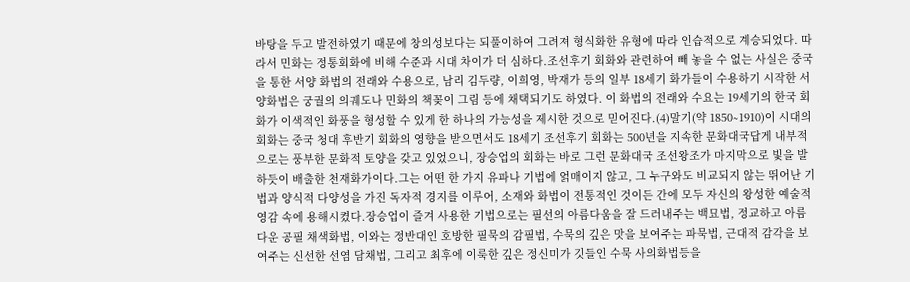바탕을 두고 발전하였기 때문에 창의성보다는 되풀이하여 그려져 형식화한 유형에 따라 인습적으로 계승되었다. 따라서 민화는 정통회화에 비해 수준과 시대 차이가 더 심하다.조선후기 회화와 관련하여 빼 놓을 수 없는 사실은 중국을 통한 서양 화법의 전래와 수용으로, 남리 김두량, 이희영, 박재가 등의 일부 18세기 화가들이 수용하기 시작한 서양화법은 궁궐의 의궤도나 민화의 책꽂이 그림 등에 채택되기도 하였다. 이 화법의 전래와 수요는 19세기의 한국 회화가 이색적인 화풍을 형성할 수 있게 한 하나의 가능성을 제시한 것으로 믿어진다.(4)말기(약 1850∼1910)이 시대의 회화는 중국 청대 후반기 회화의 영향을 받으면서도 18세기 조선후기 회화는 500년을 지속한 문화대국답게 내부적으로는 풍부한 문화적 토양을 갖고 있었으니, 장승업의 회화는 바로 그런 문화대국 조선왕조가 마지막으로 빛을 발하듯이 배출한 천재화가이다.그는 어떤 한 가지 유파나 기법에 얽매이지 않고, 그 누구와도 비교되지 않는 뛰어난 기법과 양식적 다양성을 가진 독자적 경지를 이루어, 소재와 화법이 전통적인 것이든 간에 모두 자신의 왕성한 예술적 영감 속에 용해시켰다.장승업이 즐겨 사용한 기법으로는 필선의 아름다움을 잘 드러내주는 백묘법, 정교하고 아름다운 공필 채색화법, 이와는 정반대인 호방한 필묵의 감필법, 수묵의 깊은 맛을 보여주는 파묵법, 근대적 감각을 보여주는 신선한 선염 담채법, 그리고 최후에 이룩한 깊은 정신미가 깃들인 수묵 사의화법등을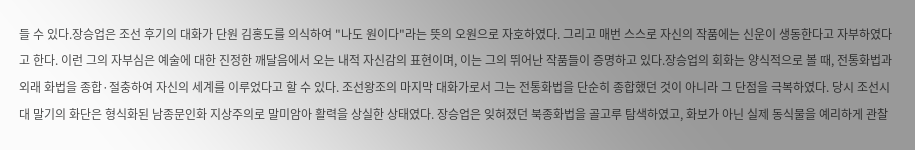들 수 있다.장승업은 조선 후기의 대화가 단원 김홍도를 의식하여 "나도 원이다"라는 뜻의 오원으로 자호하였다. 그리고 매번 스스로 자신의 작품에는 신운이 생동한다고 자부하였다고 한다. 이런 그의 자부심은 예술에 대한 진정한 깨달음에서 오는 내적 자신감의 표현이며, 이는 그의 뛰어난 작품들이 증명하고 있다.장승업의 회화는 양식적으로 볼 때, 전통화법과 외래 화법을 종합·절충하여 자신의 세계를 이루었다고 할 수 있다. 조선왕조의 마지막 대화가로서 그는 전통화법을 단순히 종합했던 것이 아니라 그 단점을 극복하였다. 당시 조선시대 말기의 화단은 형식화된 남종문인화 지상주의로 말미암아 활력을 상실한 상태였다. 장승업은 잊혀졌던 북종화법을 골고루 탐색하였고, 화보가 아닌 실제 동식물을 예리하게 관찰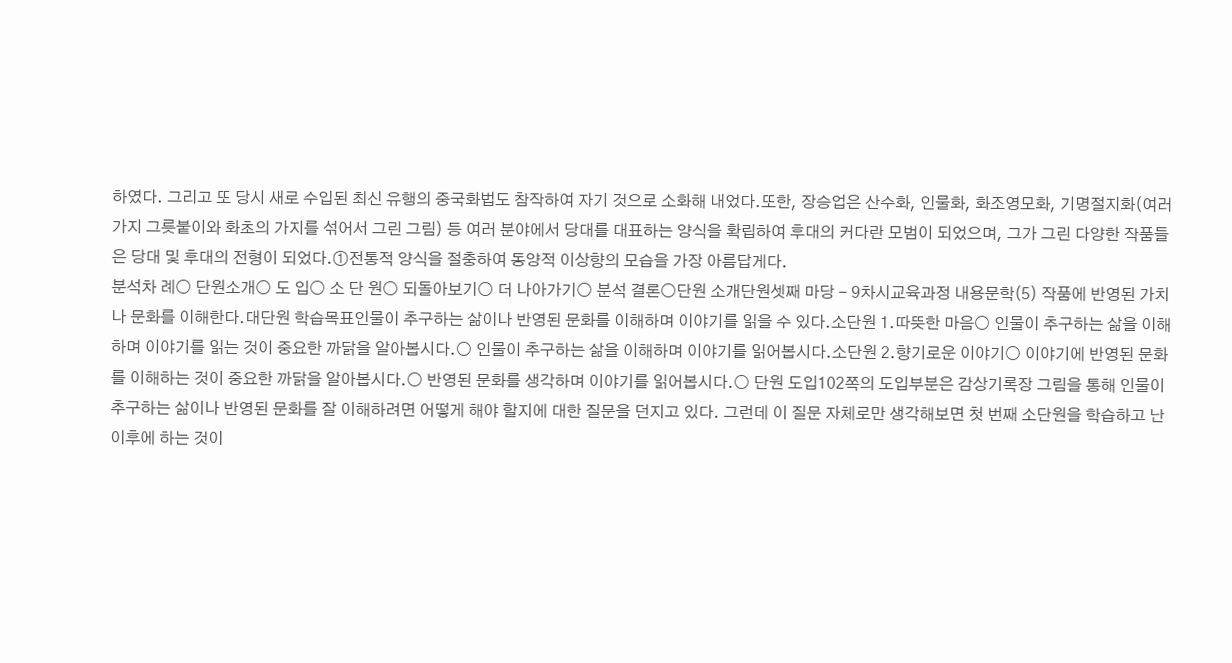하였다. 그리고 또 당시 새로 수입된 최신 유행의 중국화법도 참작하여 자기 것으로 소화해 내었다.또한, 장승업은 산수화, 인물화, 화조영모화, 기명절지화(여러 가지 그릇붙이와 화초의 가지를 섞어서 그린 그림) 등 여러 분야에서 당대를 대표하는 양식을 확립하여 후대의 커다란 모범이 되었으며, 그가 그린 다양한 작품들은 당대 및 후대의 전형이 되었다.①전통적 양식을 절충하여 동양적 이상향의 모습을 가장 아름답게다.
분석차 례○ 단원소개○ 도 입○ 소 단 원○ 되돌아보기○ 더 나아가기○ 분석 결론○단원 소개단원셋째 마당 - 9차시교육과정 내용문학(5) 작품에 반영된 가치나 문화를 이해한다.대단원 학습목표인물이 추구하는 삶이나 반영된 문화를 이해하며 이야기를 읽을 수 있다.소단원 1.따뜻한 마음○ 인물이 추구하는 삶을 이해하며 이야기를 읽는 것이 중요한 까닭을 알아봅시다.○ 인물이 추구하는 삶을 이해하며 이야기를 읽어봅시다.소단원 2.향기로운 이야기○ 이야기에 반영된 문화를 이해하는 것이 중요한 까닭을 알아봅시다.○ 반영된 문화를 생각하며 이야기를 읽어봅시다.○ 단원 도입102쪽의 도입부분은 감상기록장 그림을 통해 인물이 추구하는 삶이나 반영된 문화를 잘 이해하려면 어떻게 해야 할지에 대한 질문을 던지고 있다. 그런데 이 질문 자체로만 생각해보면 첫 번째 소단원을 학습하고 난 이후에 하는 것이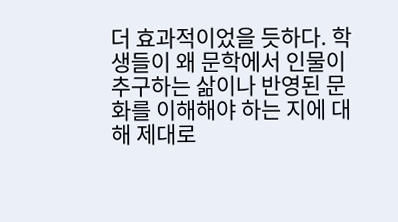더 효과적이었을 듯하다. 학생들이 왜 문학에서 인물이 추구하는 삶이나 반영된 문화를 이해해야 하는 지에 대해 제대로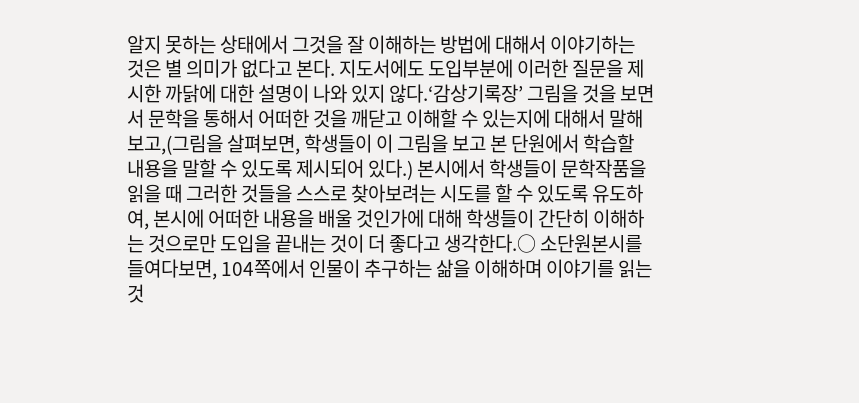알지 못하는 상태에서 그것을 잘 이해하는 방법에 대해서 이야기하는 것은 별 의미가 없다고 본다. 지도서에도 도입부분에 이러한 질문을 제시한 까닭에 대한 설명이 나와 있지 않다.‘감상기록장’ 그림을 것을 보면서 문학을 통해서 어떠한 것을 깨닫고 이해할 수 있는지에 대해서 말해보고,(그림을 살펴보면, 학생들이 이 그림을 보고 본 단원에서 학습할 내용을 말할 수 있도록 제시되어 있다.) 본시에서 학생들이 문학작품을 읽을 때 그러한 것들을 스스로 찾아보려는 시도를 할 수 있도록 유도하여, 본시에 어떠한 내용을 배울 것인가에 대해 학생들이 간단히 이해하는 것으로만 도입을 끝내는 것이 더 좋다고 생각한다.○ 소단원본시를 들여다보면, 104쪽에서 인물이 추구하는 삶을 이해하며 이야기를 읽는 것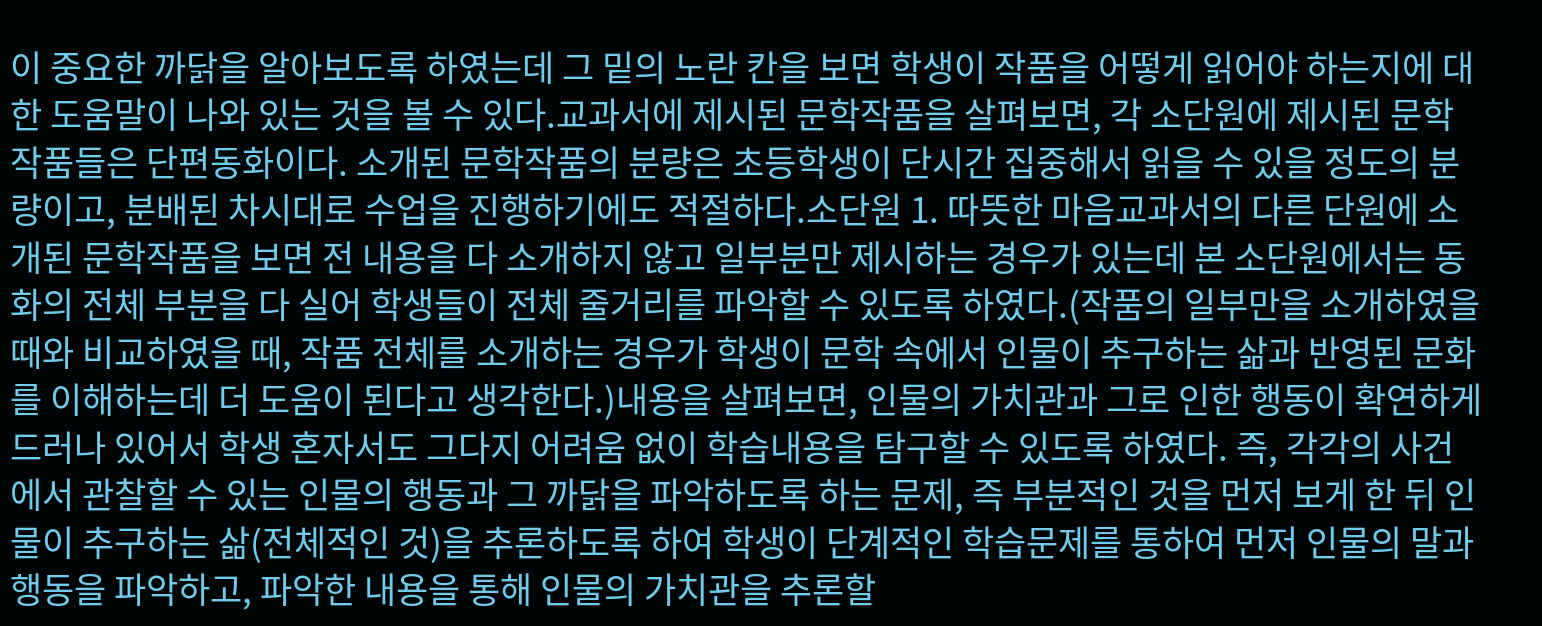이 중요한 까닭을 알아보도록 하였는데 그 밑의 노란 칸을 보면 학생이 작품을 어떻게 읽어야 하는지에 대한 도움말이 나와 있는 것을 볼 수 있다.교과서에 제시된 문학작품을 살펴보면, 각 소단원에 제시된 문학작품들은 단편동화이다. 소개된 문학작품의 분량은 초등학생이 단시간 집중해서 읽을 수 있을 정도의 분량이고, 분배된 차시대로 수업을 진행하기에도 적절하다.소단원 1. 따뜻한 마음교과서의 다른 단원에 소개된 문학작품을 보면 전 내용을 다 소개하지 않고 일부분만 제시하는 경우가 있는데 본 소단원에서는 동화의 전체 부분을 다 실어 학생들이 전체 줄거리를 파악할 수 있도록 하였다.(작품의 일부만을 소개하였을 때와 비교하였을 때, 작품 전체를 소개하는 경우가 학생이 문학 속에서 인물이 추구하는 삶과 반영된 문화를 이해하는데 더 도움이 된다고 생각한다.)내용을 살펴보면, 인물의 가치관과 그로 인한 행동이 확연하게 드러나 있어서 학생 혼자서도 그다지 어려움 없이 학습내용을 탐구할 수 있도록 하였다. 즉, 각각의 사건에서 관찰할 수 있는 인물의 행동과 그 까닭을 파악하도록 하는 문제, 즉 부분적인 것을 먼저 보게 한 뒤 인물이 추구하는 삶(전체적인 것)을 추론하도록 하여 학생이 단계적인 학습문제를 통하여 먼저 인물의 말과 행동을 파악하고, 파악한 내용을 통해 인물의 가치관을 추론할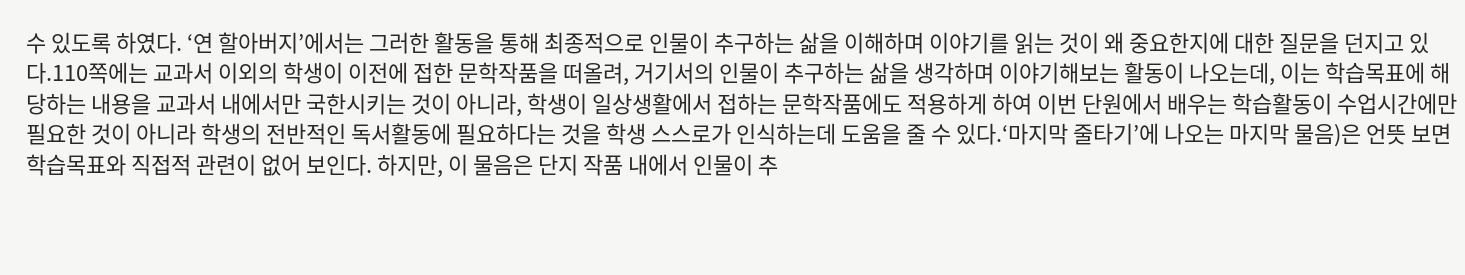수 있도록 하였다. ‘연 할아버지’에서는 그러한 활동을 통해 최종적으로 인물이 추구하는 삶을 이해하며 이야기를 읽는 것이 왜 중요한지에 대한 질문을 던지고 있다.110쪽에는 교과서 이외의 학생이 이전에 접한 문학작품을 떠올려, 거기서의 인물이 추구하는 삶을 생각하며 이야기해보는 활동이 나오는데, 이는 학습목표에 해당하는 내용을 교과서 내에서만 국한시키는 것이 아니라, 학생이 일상생활에서 접하는 문학작품에도 적용하게 하여 이번 단원에서 배우는 학습활동이 수업시간에만 필요한 것이 아니라 학생의 전반적인 독서활동에 필요하다는 것을 학생 스스로가 인식하는데 도움을 줄 수 있다.‘마지막 줄타기’에 나오는 마지막 물음)은 언뜻 보면 학습목표와 직접적 관련이 없어 보인다. 하지만, 이 물음은 단지 작품 내에서 인물이 추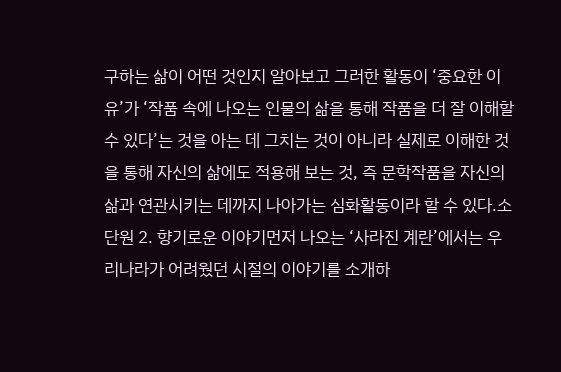구하는 삶이 어떤 것인지 알아보고 그러한 활동이 ‘중요한 이유’가 ‘작품 속에 나오는 인물의 삶을 통해 작품을 더 잘 이해할 수 있다’는 것을 아는 데 그치는 것이 아니라 실제로 이해한 것을 통해 자신의 삶에도 적용해 보는 것, 즉 문학작품을 자신의 삶과 연관시키는 데까지 나아가는 심화활동이라 할 수 있다.소단원 2. 향기로운 이야기먼저 나오는 ‘사라진 계란’에서는 우리나라가 어려웠던 시절의 이야기를 소개하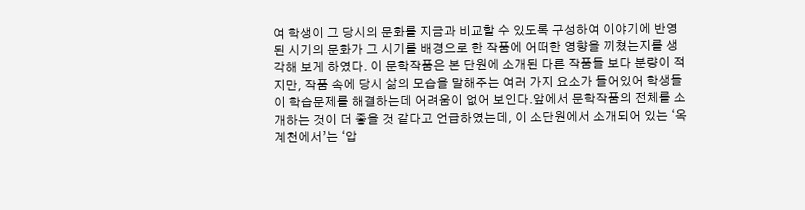여 학생이 그 당시의 문화를 지금과 비교할 수 있도록 구성하여 이야기에 반영된 시기의 문화가 그 시기를 배경으로 한 작품에 어떠한 영향을 끼쳤는지를 생각해 보게 하였다. 이 문학작품은 본 단원에 소개된 다른 작품들 보다 분량이 적지만, 작품 속에 당시 삶의 모습을 말해주는 여러 가지 요소가 들어있어 학생들이 학습문제를 해결하는데 어려움이 없어 보인다.앞에서 문학작품의 전체를 소개하는 것이 더 좋을 것 같다고 언급하였는데, 이 소단원에서 소개되어 있는 ‘옥계천에서’는 ‘압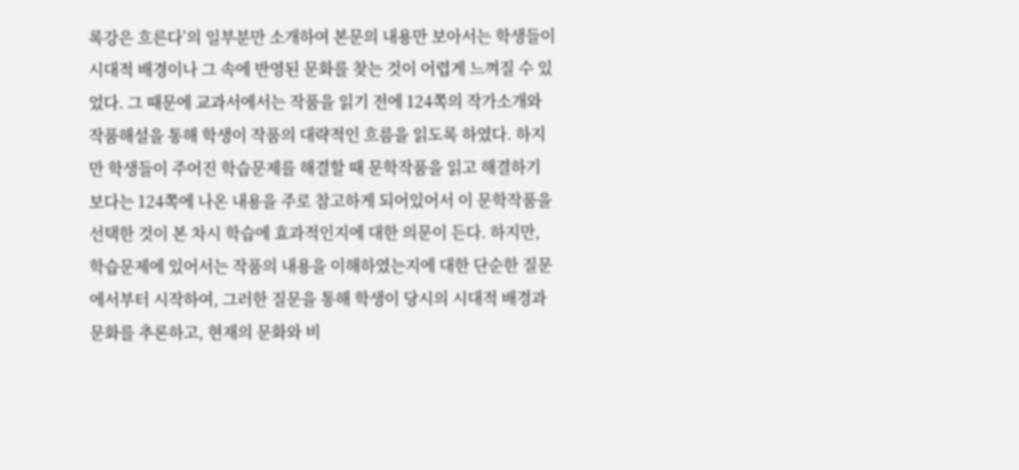록강은 흐른다’의 일부분만 소개하여 본문의 내용만 보아서는 학생들이 시대적 배경이나 그 속에 반영된 문화를 찾는 것이 어렵게 느껴질 수 있었다. 그 때문에 교과서에서는 작품을 읽기 전에 124쪽의 작가소개와 작품해설을 통해 학생이 작품의 대략적인 흐름을 읽도록 하였다. 하지만 학생들이 주어진 학습문제를 해결할 때 문학작품을 읽고 해결하기 보다는 124쪽에 나온 내용을 주로 참고하게 되어있어서 이 문학작품을 선택한 것이 본 차시 학습에 효과적인지에 대한 의문이 든다. 하지만, 학습문제에 있어서는 작품의 내용을 이해하였는지에 대한 단순한 질문에서부터 시작하여, 그러한 질문을 통해 학생이 당시의 시대적 배경과 문화를 추론하고, 현재의 문화와 비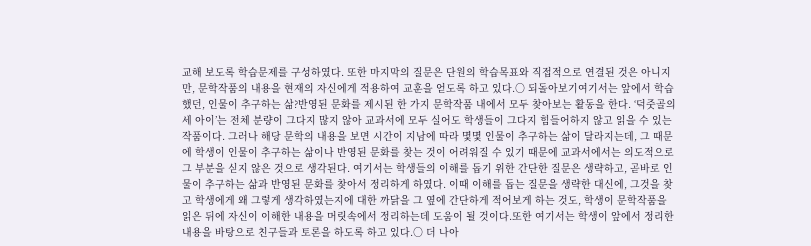교해 보도록 학습문제를 구성하였다. 또한 마지막의 질문은 단원의 학습목표와 직접적으로 연결된 것은 아니지만, 문학작품의 내용을 현재의 자신에게 적용하여 교훈을 얻도록 하고 있다.○ 되돌아보기여기서는 앞에서 학습했던, 인물이 추구하는 삶?반영된 문화를 제시된 한 가지 문학작품 내에서 모두 찾아보는 활동을 한다. ‘덕줏골의 세 아이’는 전체 분량이 그다지 많지 않아 교과서에 모두 실어도 학생들이 그다지 힘들어하지 않고 읽을 수 있는 작품이다. 그러나 해당 문학의 내용을 보면 시간이 지남에 따라 몇몇 인물이 추구하는 삶이 달라지는데, 그 때문에 학생이 인물이 추구하는 삶이나 반영된 문화를 찾는 것이 어려워질 수 있기 때문에 교과서에서는 의도적으로 그 부분을 싣지 않은 것으로 생각된다. 여기서는 학생들의 이해를 돕기 위한 간단한 질문은 생략하고, 곧바로 인물이 추구하는 삶과 반영된 문화를 찾아서 정리하게 하였다. 이때 이해를 돕는 질문을 생략한 대신에, 그것을 찾고 학생에게 왜 그렇게 생각하였는지에 대한 까닭을 그 옆에 간단하게 적어보게 하는 것도, 학생이 문학작품을 읽은 뒤에 자신이 이해한 내용을 머릿속에서 정리하는데 도움이 될 것이다.또한 여기서는 학생이 앞에서 정리한 내용을 바탕으로 친구들과 토론을 하도록 하고 있다.○ 더 나아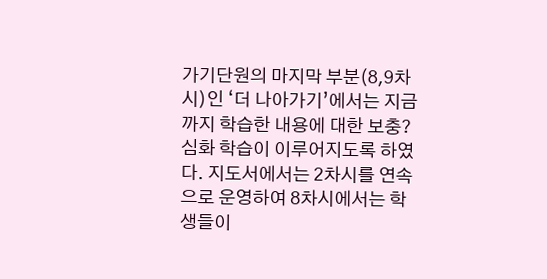가기단원의 마지막 부분(8,9차시)인 ‘더 나아가기’에서는 지금까지 학습한 내용에 대한 보충?심화 학습이 이루어지도록 하였다. 지도서에서는 2차시를 연속으로 운영하여 8차시에서는 학생들이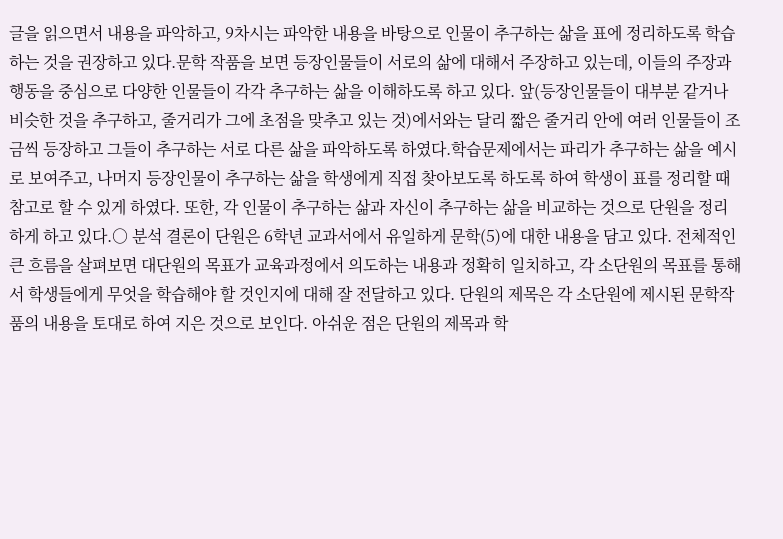글을 읽으면서 내용을 파악하고, 9차시는 파악한 내용을 바탕으로 인물이 추구하는 삶을 표에 정리하도록 학습하는 것을 권장하고 있다.문학 작품을 보면 등장인물들이 서로의 삶에 대해서 주장하고 있는데, 이들의 주장과 행동을 중심으로 다양한 인물들이 각각 추구하는 삶을 이해하도록 하고 있다. 앞(등장인물들이 대부분 같거나 비슷한 것을 추구하고, 줄거리가 그에 초점을 맞추고 있는 것)에서와는 달리 짧은 줄거리 안에 여러 인물들이 조금씩 등장하고 그들이 추구하는 서로 다른 삶을 파악하도록 하였다.학습문제에서는 파리가 추구하는 삶을 예시로 보여주고, 나머지 등장인물이 추구하는 삶을 학생에게 직접 찾아보도록 하도록 하여 학생이 표를 정리할 때 참고로 할 수 있게 하였다. 또한, 각 인물이 추구하는 삶과 자신이 추구하는 삶을 비교하는 것으로 단원을 정리하게 하고 있다.○ 분석 결론이 단원은 6학년 교과서에서 유일하게 문학(5)에 대한 내용을 담고 있다. 전체적인 큰 흐름을 살펴보면 대단원의 목표가 교육과정에서 의도하는 내용과 정확히 일치하고, 각 소단원의 목표를 통해서 학생들에게 무엇을 학습해야 할 것인지에 대해 잘 전달하고 있다. 단원의 제목은 각 소단원에 제시된 문학작품의 내용을 토대로 하여 지은 것으로 보인다. 아쉬운 점은 단원의 제목과 학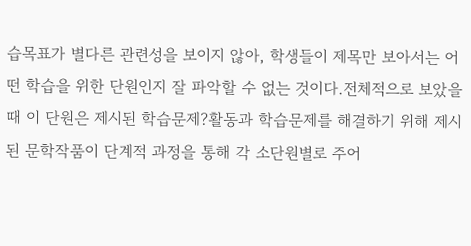습목표가 별다른 관련성을 보이지 않아, 학생들이 제목만 보아서는 어떤 학습을 위한 단원인지 잘 파악할 수 없는 것이다.전체적으로 보았을 때 이 단원은 제시된 학습문제?활동과 학습문제를 해결하기 위해 제시된 문학작품이 단계적 과정을 통해 각 소단원별로 주어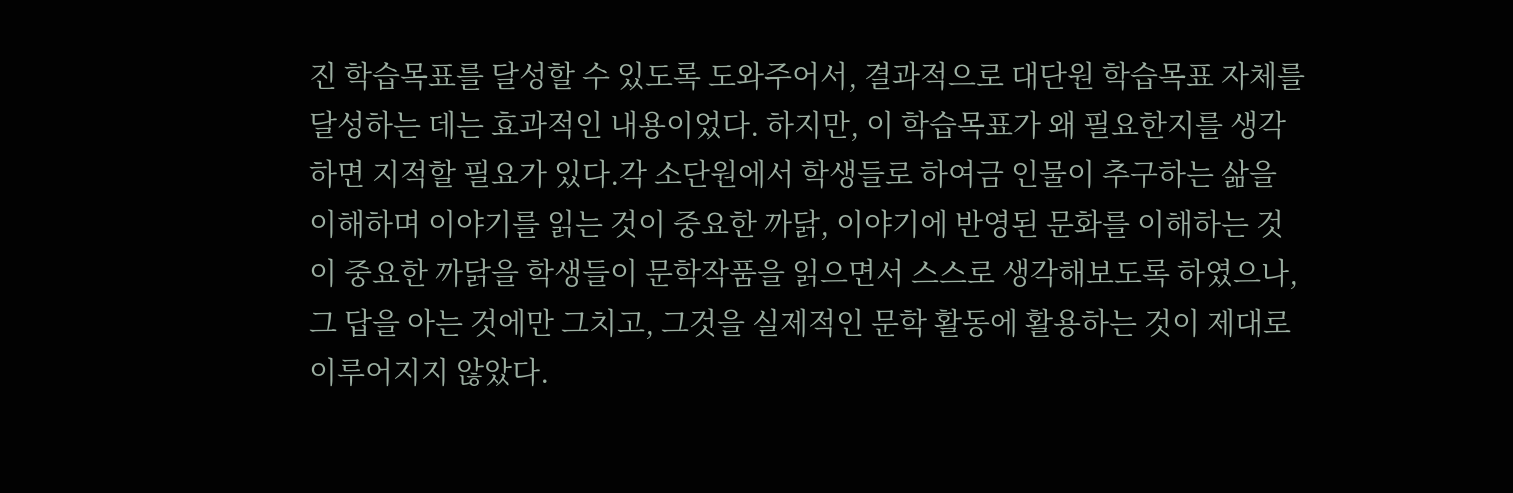진 학습목표를 달성할 수 있도록 도와주어서, 결과적으로 대단원 학습목표 자체를 달성하는 데는 효과적인 내용이었다. 하지만, 이 학습목표가 왜 필요한지를 생각하면 지적할 필요가 있다.각 소단원에서 학생들로 하여금 인물이 추구하는 삶을 이해하며 이야기를 읽는 것이 중요한 까닭, 이야기에 반영된 문화를 이해하는 것이 중요한 까닭을 학생들이 문학작품을 읽으면서 스스로 생각해보도록 하였으나, 그 답을 아는 것에만 그치고, 그것을 실제적인 문학 활동에 활용하는 것이 제대로 이루어지지 않았다.